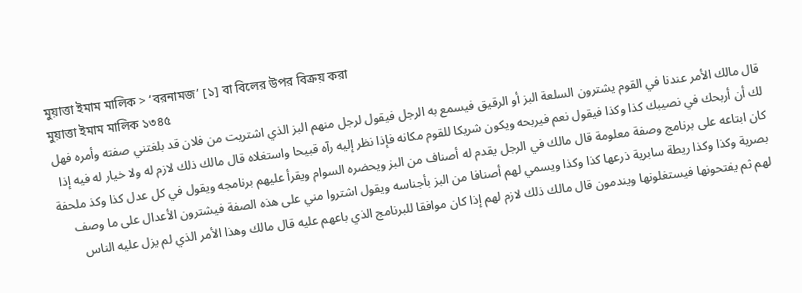মুয়াত্তা ইমাম মালিক > ‘বরনামজ’ [১] বা বিলের উপর বিক্রয় করা
মুয়াত্তা ইমাম মালিক ১৩৪৫
قال مالك الأمر عندنا في القوم يشترون السلعة البز أو الرقيق فيسمع به الرجل فيقول لرجل منهم البز الذي اشتريت من فلان قد بلغتني صفته وأمره فهل لك أن أربحك في نصيبك كذا وكذا فيقول نعم فيربحه ويكون شريكا للقوم مكانه فإذا نظر إليه رآه قبيحا واستغلاه قال مالك ذلك لازم له ولا خيار له فيه إذا كان ابتاعه على برنامج وصفة معلومة قال مالك في الرجل يقدم له أصناف من البز ويحضره السوام ويقرأ عليهم برنامجه ويقول في كل عدل كذا وكذ ملحفة بصرية وكذا وكذا ريطة سابرية ذرعها كذا وكذا ويسمي لهم أصنافا من البز بأجناسه ويقول اشتروا مني على هذه الصفة فيشترون الأعدال على ما وصف لهم ثم يفتحونها فيستغلونها ويندمون قال مالك ذلك لازم لهم إذا كان موافقا للبرنامج الذي باعهم عليه قال مالك وهذا الأمر الذي لم يزل عليه الناس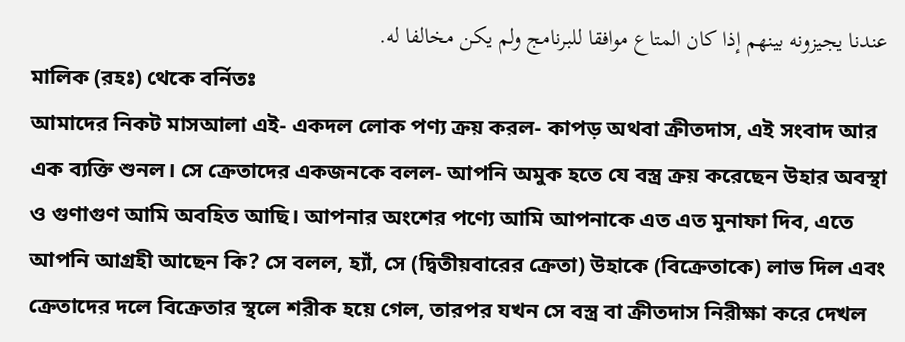عندنا يجيزونه بينهم إذا كان المتاع موافقا للبرنامج ولم يكن مخالفا له.
মালিক (রহঃ) থেকে বর্নিতঃ
আমাদের নিকট মাসআলা এই- একদল লোক পণ্য ক্রয় করল- কাপড় অথবা ক্রীতদাস, এই সংবাদ আর এক ব্যক্তি শুনল। সে ক্রেতাদের একজনকে বলল- আপনি অমুক হতে যে বস্ত্র ক্রয় করেছেন উহার অবস্থা ও গুণাগুণ আমি অবহিত আছি। আপনার অংশের পণ্যে আমি আপনাকে এত এত মুনাফা দিব, এতে আপনি আগ্রহী আছেন কি? সে বলল, হ্যাঁ, সে (দ্বিতীয়বারের ক্রেতা) উহাকে (বিক্রেতাকে) লাভ দিল এবং ক্রেতাদের দলে বিক্রেতার স্থলে শরীক হয়ে গেল, তারপর যখন সে বস্ত্র বা ক্রীতদাস নিরীক্ষা করে দেখল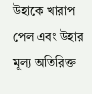উহাকে খারাপ পেল এবং উহার মূল্য অতিরিক্ত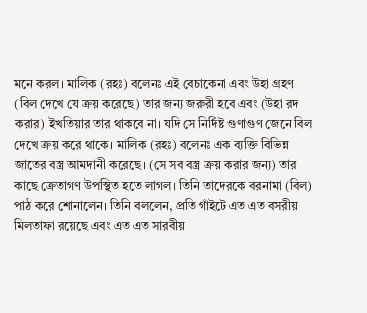মনে করল। মালিক (রহঃ) বলেনঃ এই বেচাকেনা এবং উহা গ্রহণ (বিল দেখে যে ক্রয় করেছে) তার জন্য জরুরী হবে এবং (উহা রদ করার) ইখতিয়ার তার থাকবে না। যদি সে নির্দিষ্ট গুণাগুণ জেনে বিল দেখে ক্রয় করে থাকে। মালিক (রহঃ) বলেনঃ এক ব্যক্তি বিভিন্ন জাতের বস্ত্র আমদানী করেছে। (সে সব বস্ত্র ক্রয় করার জন্য) তার কাছে ক্রেতাগণ উপস্থিত হতে লাগল। তিনি তাদেরকে বরনামা (বিল) পাঠ করে শোনালেন। তিনি বললেন, প্রতি গাঁইটে এত এত বসরীয় মিলতাফা রয়েছে এবং এত এত সারবীয়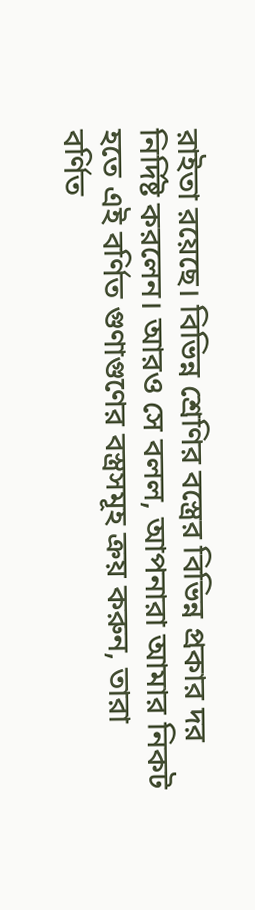রাইতা রয়েছে। বিভিন্ন শ্রেণির বস্ত্রের বিভিন্ন প্রকার দর নির্দিষ্ট করলেন। আরও সে বলল, আপনারা আমার নিকট হতে এই বর্ণিত গুণাগুণের বস্ত্রসমূহ ক্রয় করুন, তারা বর্ণিত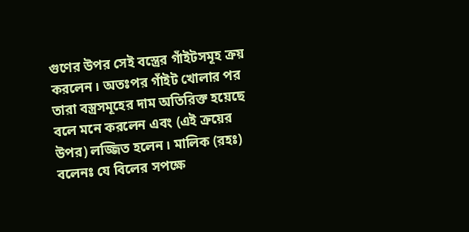গুণের উপর সেই বস্ত্রের গাঁইটসমূহ ক্রয় করলেন। অতঃপর গাঁইট খোলার পর তারা বস্ত্রসমূহের দাম অতিরিক্ত হয়েছে বলে মনে করলেন এবং (এই ক্রয়ের উপর) লজ্জিত হলেন। মালিক (রহঃ) বলেনঃ যে বিলের সপক্ষে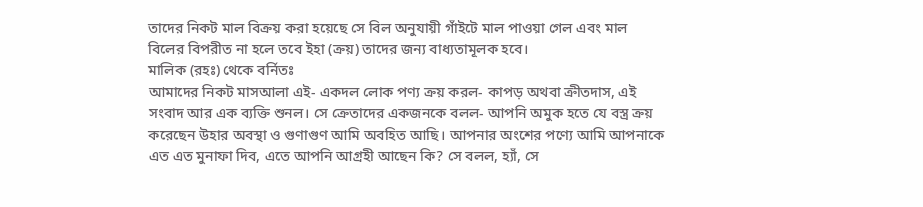তাদের নিকট মাল বিক্রয় করা হয়েছে সে বিল অনুযায়ী গাঁইটে মাল পাওয়া গেল এবং মাল বিলের বিপরীত না হলে তবে ইহা (ক্রয়) তাদের জন্য বাধ্যতামূলক হবে।
মালিক (রহঃ) থেকে বর্নিতঃ
আমাদের নিকট মাসআলা এই- একদল লোক পণ্য ক্রয় করল- কাপড় অথবা ক্রীতদাস, এই সংবাদ আর এক ব্যক্তি শুনল। সে ক্রেতাদের একজনকে বলল- আপনি অমুক হতে যে বস্ত্র ক্রয় করেছেন উহার অবস্থা ও গুণাগুণ আমি অবহিত আছি। আপনার অংশের পণ্যে আমি আপনাকে এত এত মুনাফা দিব, এতে আপনি আগ্রহী আছেন কি? সে বলল, হ্যাঁ, সে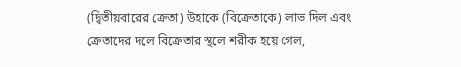(দ্বিতীয়বারের ক্রেতা) উহাকে (বিক্রেতাকে) লাভ দিল এবং ক্রেতাদের দলে বিক্রেতার স্থলে শরীক হয়ে গেল,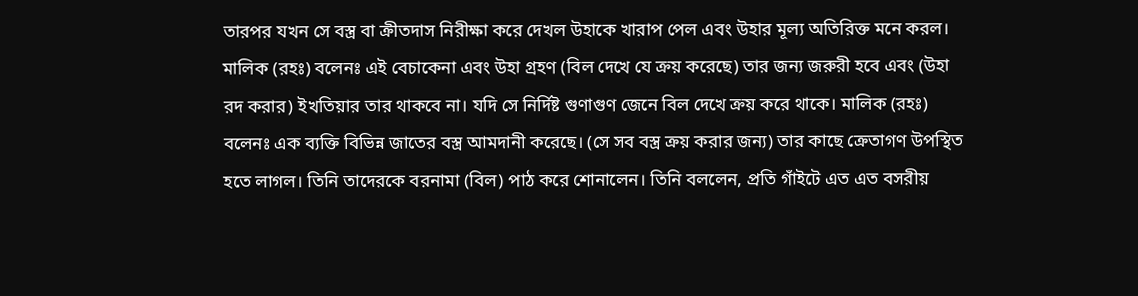তারপর যখন সে বস্ত্র বা ক্রীতদাস নিরীক্ষা করে দেখল উহাকে খারাপ পেল এবং উহার মূল্য অতিরিক্ত মনে করল। মালিক (রহঃ) বলেনঃ এই বেচাকেনা এবং উহা গ্রহণ (বিল দেখে যে ক্রয় করেছে) তার জন্য জরুরী হবে এবং (উহা রদ করার) ইখতিয়ার তার থাকবে না। যদি সে নির্দিষ্ট গুণাগুণ জেনে বিল দেখে ক্রয় করে থাকে। মালিক (রহঃ) বলেনঃ এক ব্যক্তি বিভিন্ন জাতের বস্ত্র আমদানী করেছে। (সে সব বস্ত্র ক্রয় করার জন্য) তার কাছে ক্রেতাগণ উপস্থিত হতে লাগল। তিনি তাদেরকে বরনামা (বিল) পাঠ করে শোনালেন। তিনি বললেন, প্রতি গাঁইটে এত এত বসরীয়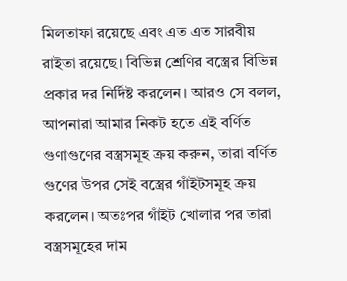মিলতাফা রয়েছে এবং এত এত সারবীয় রাইতা রয়েছে। বিভিন্ন শ্রেণির বস্ত্রের বিভিন্ন প্রকার দর নির্দিষ্ট করলেন। আরও সে বলল, আপনারা আমার নিকট হতে এই বর্ণিত গুণাগুণের বস্ত্রসমূহ ক্রয় করুন, তারা বর্ণিত গুণের উপর সেই বস্ত্রের গাঁইটসমূহ ক্রয় করলেন। অতঃপর গাঁইট খোলার পর তারা বস্ত্রসমূহের দাম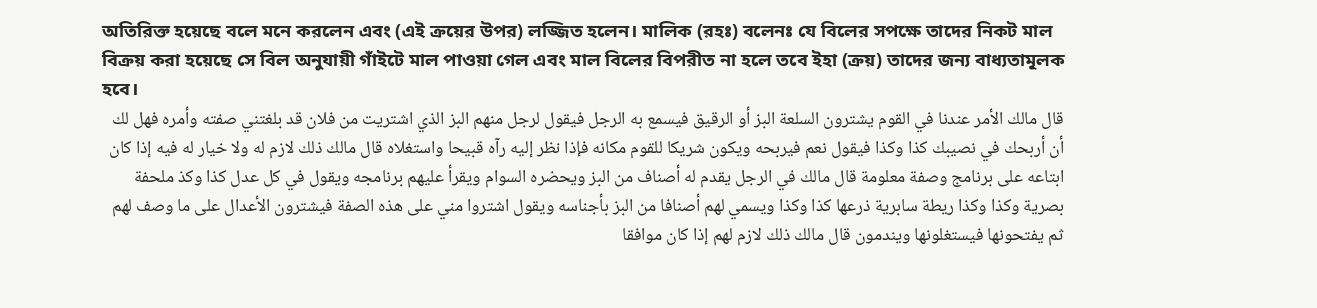অতিরিক্ত হয়েছে বলে মনে করলেন এবং (এই ক্রয়ের উপর) লজ্জিত হলেন। মালিক (রহঃ) বলেনঃ যে বিলের সপক্ষে তাদের নিকট মাল বিক্রয় করা হয়েছে সে বিল অনুযায়ী গাঁইটে মাল পাওয়া গেল এবং মাল বিলের বিপরীত না হলে তবে ইহা (ক্রয়) তাদের জন্য বাধ্যতামূলক হবে।
قال مالك الأمر عندنا في القوم يشترون السلعة البز أو الرقيق فيسمع به الرجل فيقول لرجل منهم البز الذي اشتريت من فلان قد بلغتني صفته وأمره فهل لك أن أربحك في نصيبك كذا وكذا فيقول نعم فيربحه ويكون شريكا للقوم مكانه فإذا نظر إليه رآه قبيحا واستغلاه قال مالك ذلك لازم له ولا خيار له فيه إذا كان ابتاعه على برنامج وصفة معلومة قال مالك في الرجل يقدم له أصناف من البز ويحضره السوام ويقرأ عليهم برنامجه ويقول في كل عدل كذا وكذ ملحفة بصرية وكذا وكذا ريطة سابرية ذرعها كذا وكذا ويسمي لهم أصنافا من البز بأجناسه ويقول اشتروا مني على هذه الصفة فيشترون الأعدال على ما وصف لهم ثم يفتحونها فيستغلونها ويندمون قال مالك ذلك لازم لهم إذا كان موافقا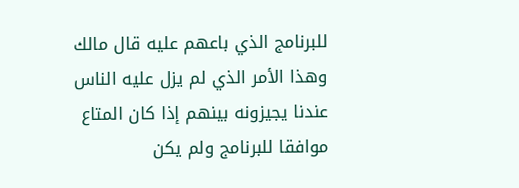للبرنامج الذي باعهم عليه قال مالك وهذا الأمر الذي لم يزل عليه الناس عندنا يجيزونه بينهم إذا كان المتاع موافقا للبرنامج ولم يكن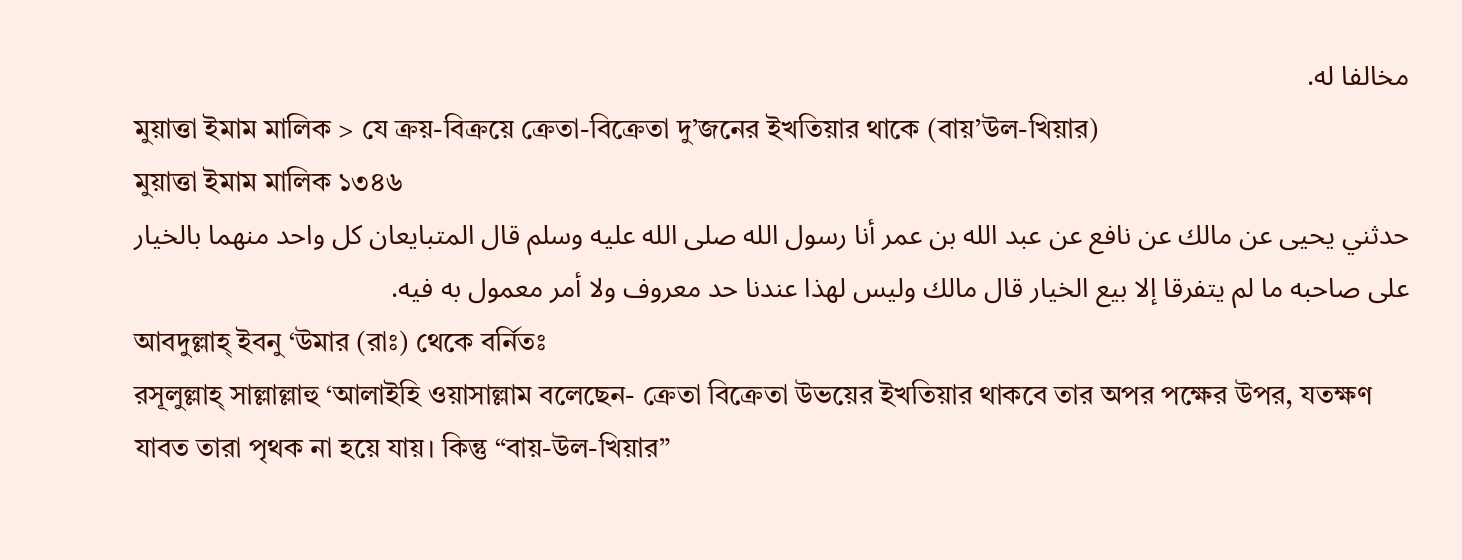مخالفا له.
মুয়াত্তা ইমাম মালিক > যে ক্রয়-বিক্রয়ে ক্রেতা-বিক্রেতা দু’জনের ইখতিয়ার থাকে (বায়’উল-খিয়ার)
মুয়াত্তা ইমাম মালিক ১৩৪৬
حدثني يحيى عن مالك عن نافع عن عبد الله بن عمر أنا رسول الله صلى الله عليه وسلم قال المتبايعان كل واحد منهما بالخيار على صاحبه ما لم يتفرقا إلا بيع الخيار قال مالك وليس لهذا عندنا حد معروف ولا أمر معمول به فيه.
আবদুল্লাহ্ ইবনু ‘উমার (রাঃ) থেকে বর্নিতঃ
রসূলুল্লাহ্ সাল্লাল্লাহু ‘আলাইহি ওয়াসাল্লাম বলেছেন- ক্রেতা বিক্রেতা উভয়ের ইখতিয়ার থাকবে তার অপর পক্ষের উপর, যতক্ষণ যাবত তারা পৃথক না হয়ে যায়। কিন্তু “বায়-উল-খিয়ার”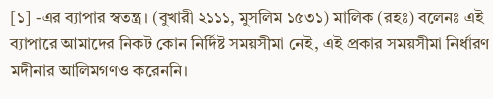[১] -এর ব্যাপার স্বতন্ত্র। (বুখারী ২১১১, মুসলিম ১৫৩১) মালিক (রহঃ) বলেনঃ এই ব্যাপারে আমাদের নিকট কোন নির্দিষ্ট সময়সীমা নেই, এই প্রকার সময়সীমা নির্ধারণ মদীনার আলিমগণও করেননি।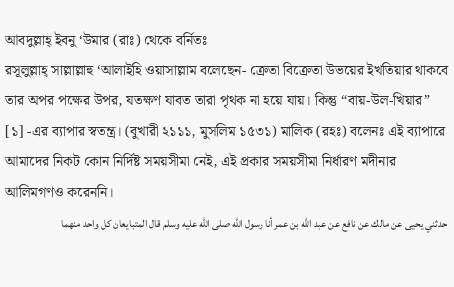আবদুল্লাহ্ ইবনু ‘উমার (রাঃ) থেকে বর্নিতঃ
রসূলুল্লাহ্ সাল্লাল্লাহু ‘আলাইহি ওয়াসাল্লাম বলেছেন- ক্রেতা বিক্রেতা উভয়ের ইখতিয়ার থাকবে তার অপর পক্ষের উপর, যতক্ষণ যাবত তারা পৃথক না হয়ে যায়। কিন্তু “বায়-উল-খিয়ার” [১] -এর ব্যাপার স্বতন্ত্র। (বুখারী ২১১১, মুসলিম ১৫৩১) মালিক (রহঃ) বলেনঃ এই ব্যাপারে আমাদের নিকট কোন নির্দিষ্ট সময়সীমা নেই, এই প্রকার সময়সীমা নির্ধারণ মদীনার আলিমগণও করেননি।
حدثني يحيى عن مالك عن نافع عن عبد الله بن عمر أنا رسول الله صلى الله عليه وسلم قال المتبايعان كل واحد منهما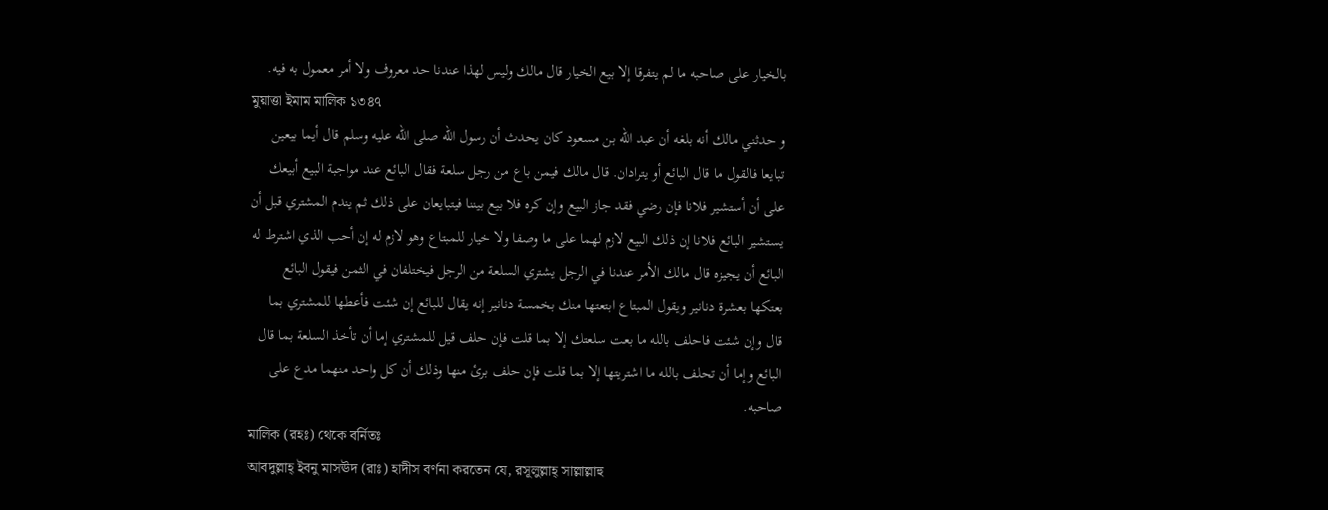بالخيار على صاحبه ما لم يتفرقا إلا بيع الخيار قال مالك وليس لهذا عندنا حد معروف ولا أمر معمول به فيه.
মুয়াত্তা ইমাম মালিক ১৩৪৭
و حدثني مالك أنه بلغه أن عبد الله بن مسعود كان يحدث أن رسول الله صلى الله عليه وسلم قال أيما بيعين تبايعا فالقول ما قال البائع أو يترادان. قال مالك فيمن باع من رجل سلعة فقال البائع عند مواجبة البيع أبيعك على أن أستشير فلانا فإن رضي فقد جاز البيع وإن كره فلا بيع بيننا فيتبايعان على ذلك ثم يندم المشتري قبل أن يستشير البائع فلانا إن ذلك البيع لازم لهما على ما وصفا ولا خيار للمبتاع وهو لازم له إن أحب الذي اشترط له البائع أن يجيزه قال مالك الأمر عندنا في الرجل يشتري السلعة من الرجل فيختلفان في الثمن فيقول البائع بعتكها بعشرة دنانير ويقول المبتاع ابتعتها منك بخمسة دنانير إنه يقال للبائع إن شئت فأعطها للمشتري بما قال وإن شئت فاحلف بالله ما بعت سلعتك إلا بما قلت فإن حلف قيل للمشتري إما أن تأخذ السلعة بما قال البائع وإما أن تحلف بالله ما اشتريتها إلا بما قلت فإن حلف برئ منها وذلك أن كل واحد منهما مدع على صاحبه.
মালিক (রহঃ) থেকে বর্নিতঃ
আবদুল্লাহ্ ইবনু মাসঊদ (রাঃ) হাদীস বর্ণনা করতেন যে, রসূলুল্লাহ্ সাল্লাল্লাহু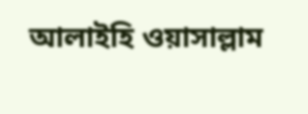আলাইহি ওয়াসাল্লাম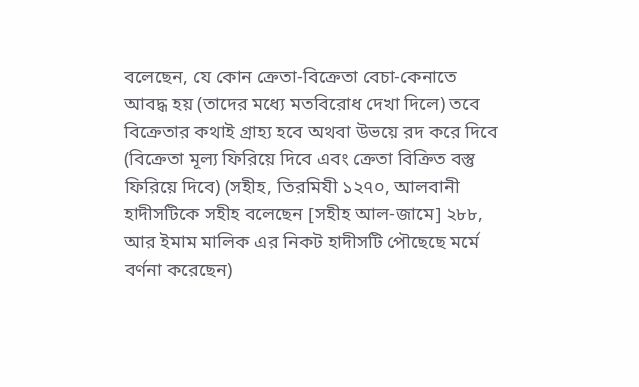বলেছেন, যে কোন ক্রেতা-বিক্রেতা বেচা-কেনাতে আবদ্ধ হয় (তাদের মধ্যে মতবিরোধ দেখা দিলে) তবে বিক্রেতার কথাই গ্রাহ্য হবে অথবা উভয়ে রদ করে দিবে (বিক্রেতা মূল্য ফিরিয়ে দিবে এবং ক্রেতা বিক্রিত বস্তু ফিরিয়ে দিবে) (সহীহ, তিরমিযী ১২৭০, আলবানী হাদীসটিকে সহীহ বলেছেন [সহীহ আল-জামে] ২৮৮, আর ইমাম মালিক এর নিকট হাদীসটি পৌছেছে মর্মে বর্ণনা করেছেন)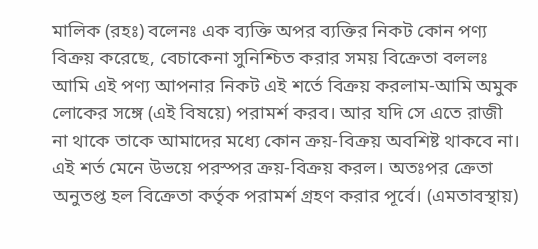মালিক (রহঃ) বলেনঃ এক ব্যক্তি অপর ব্যক্তির নিকট কোন পণ্য বিক্রয় করেছে, বেচাকেনা সুনিশ্চিত করার সময় বিক্রেতা বললঃ আমি এই পণ্য আপনার নিকট এই শর্তে বিক্রয় করলাম-আমি অমুক লোকের সঙ্গে (এই বিষয়ে) পরামর্শ করব। আর যদি সে এতে রাজী না থাকে তাকে আমাদের মধ্যে কোন ক্রয়-বিক্রয় অবশিষ্ট থাকবে না। এই শর্ত মেনে উভয়ে পরস্পর ক্রয়-বিক্রয় করল। অতঃপর ক্রেতা অনুতপ্ত হল বিক্রেতা কর্তৃক পরামর্শ গ্রহণ করার পূর্বে। (এমতাবস্থায়)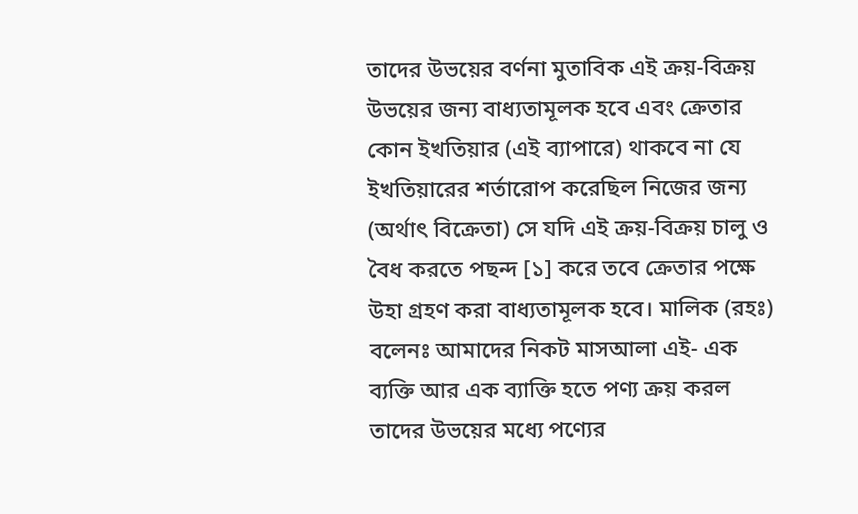তাদের উভয়ের বর্ণনা মুতাবিক এই ক্রয়-বিক্রয় উভয়ের জন্য বাধ্যতামূলক হবে এবং ক্রেতার কোন ইখতিয়ার (এই ব্যাপারে) থাকবে না যে ইখতিয়ারের শর্তারোপ করেছিল নিজের জন্য (অর্থাৎ বিক্রেতা) সে যদি এই ক্রয়-বিক্রয় চালু ও বৈধ করতে পছন্দ [১] করে তবে ক্রেতার পক্ষে উহা গ্রহণ করা বাধ্যতামূলক হবে। মালিক (রহঃ) বলেনঃ আমাদের নিকট মাসআলা এই- এক ব্যক্তি আর এক ব্যাক্তি হতে পণ্য ক্রয় করল তাদের উভয়ের মধ্যে পণ্যের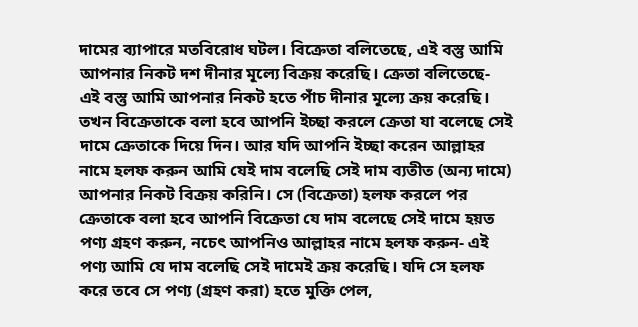দামের ব্যাপারে মতবিরোধ ঘটল। বিক্রেতা বলিতেছে, এই বস্তু আমি আপনার নিকট দশ দীনার মূল্যে বিক্রয় করেছি। ক্রেতা বলিতেছে- এই বস্তু আমি আপনার নিকট হতে পাঁচ দীনার মূল্যে ক্রয় করেছি। তখন বিক্রেতাকে বলা হবে আপনি ইচ্ছা করলে ক্রেতা যা বলেছে সেই দামে ক্রেতাকে দিয়ে দিন। আর যদি আপনি ইচ্ছা করেন আল্লাহর নামে হলফ করুন আমি যেই দাম বলেছি সেই দাম ব্যতীত (অন্য দামে) আপনার নিকট বিক্রয় করিনি। সে (বিক্রেতা) হলফ করলে পর ক্রেতাকে বলা হবে আপনি বিক্রেতা যে দাম বলেছে সেই দামে হয়ত পণ্য গ্রহণ করুন, নচেৎ আপনিও আল্লাহর নামে হলফ করুন- এই পণ্য আমি যে দাম বলেছি সেই দামেই ক্রয় করেছি। যদি সে হলফ করে তবে সে পণ্য (গ্রহণ করা) হতে মুক্তি পেল,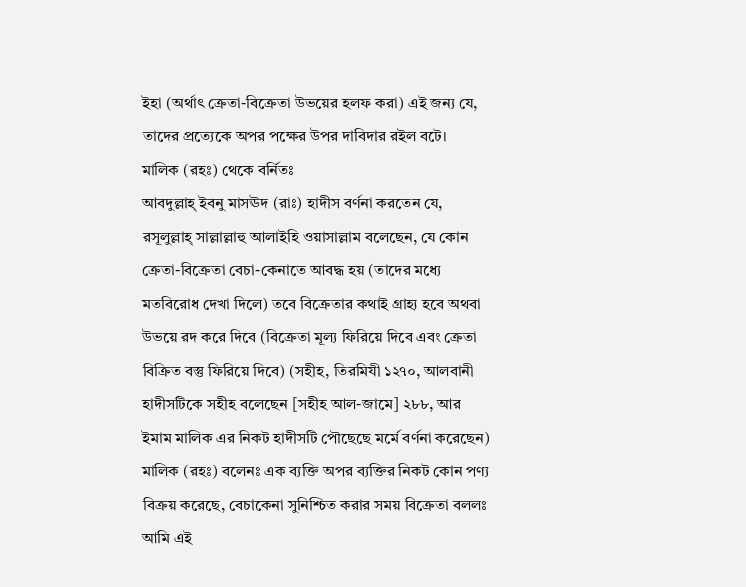ইহা (অর্থাৎ ক্রেতা-বিক্রেতা উভয়ের হলফ করা) এই জন্য যে, তাদের প্রত্যেকে অপর পক্ষের উপর দাবিদার রইল বটে।
মালিক (রহঃ) থেকে বর্নিতঃ
আবদুল্লাহ্ ইবনু মাসঊদ (রাঃ) হাদীস বর্ণনা করতেন যে, রসূলুল্লাহ্ সাল্লাল্লাহু আলাইহি ওয়াসাল্লাম বলেছেন, যে কোন ক্রেতা-বিক্রেতা বেচা-কেনাতে আবদ্ধ হয় (তাদের মধ্যে মতবিরোধ দেখা দিলে) তবে বিক্রেতার কথাই গ্রাহ্য হবে অথবা উভয়ে রদ করে দিবে (বিক্রেতা মূল্য ফিরিয়ে দিবে এবং ক্রেতা বিক্রিত বস্তু ফিরিয়ে দিবে) (সহীহ, তিরমিযী ১২৭০, আলবানী হাদীসটিকে সহীহ বলেছেন [সহীহ আল-জামে] ২৮৮, আর ইমাম মালিক এর নিকট হাদীসটি পৌছেছে মর্মে বর্ণনা করেছেন) মালিক (রহঃ) বলেনঃ এক ব্যক্তি অপর ব্যক্তির নিকট কোন পণ্য বিক্রয় করেছে, বেচাকেনা সুনিশ্চিত করার সময় বিক্রেতা বললঃ আমি এই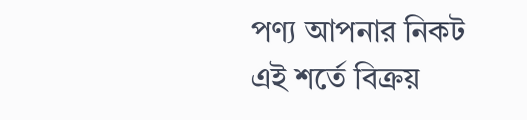পণ্য আপনার নিকট এই শর্তে বিক্রয়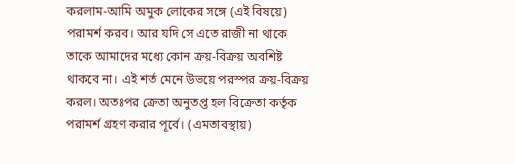করলাম-আমি অমুক লোকের সঙ্গে (এই বিষয়ে) পরামর্শ করব। আর যদি সে এতে রাজী না থাকে তাকে আমাদের মধ্যে কোন ক্রয়-বিক্রয় অবশিষ্ট থাকবে না। এই শর্ত মেনে উভয়ে পরস্পর ক্রয়-বিক্রয় করল। অতঃপর ক্রেতা অনুতপ্ত হল বিক্রেতা কর্তৃক পরামর্শ গ্রহণ করার পূর্বে। (এমতাবস্থায়)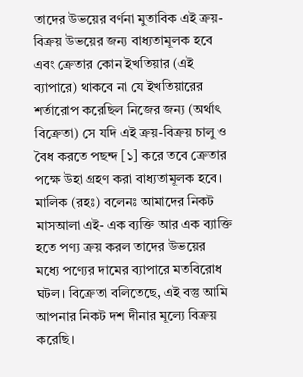তাদের উভয়ের বর্ণনা মুতাবিক এই ক্রয়-বিক্রয় উভয়ের জন্য বাধ্যতামূলক হবে এবং ক্রেতার কোন ইখতিয়ার (এই ব্যাপারে) থাকবে না যে ইখতিয়ারের শর্তারোপ করেছিল নিজের জন্য (অর্থাৎ বিক্রেতা) সে যদি এই ক্রয়-বিক্রয় চালু ও বৈধ করতে পছন্দ [১] করে তবে ক্রেতার পক্ষে উহা গ্রহণ করা বাধ্যতামূলক হবে। মালিক (রহঃ) বলেনঃ আমাদের নিকট মাসআলা এই- এক ব্যক্তি আর এক ব্যাক্তি হতে পণ্য ক্রয় করল তাদের উভয়ের মধ্যে পণ্যের দামের ব্যাপারে মতবিরোধ ঘটল। বিক্রেতা বলিতেছে, এই বস্তু আমি আপনার নিকট দশ দীনার মূল্যে বিক্রয় করেছি।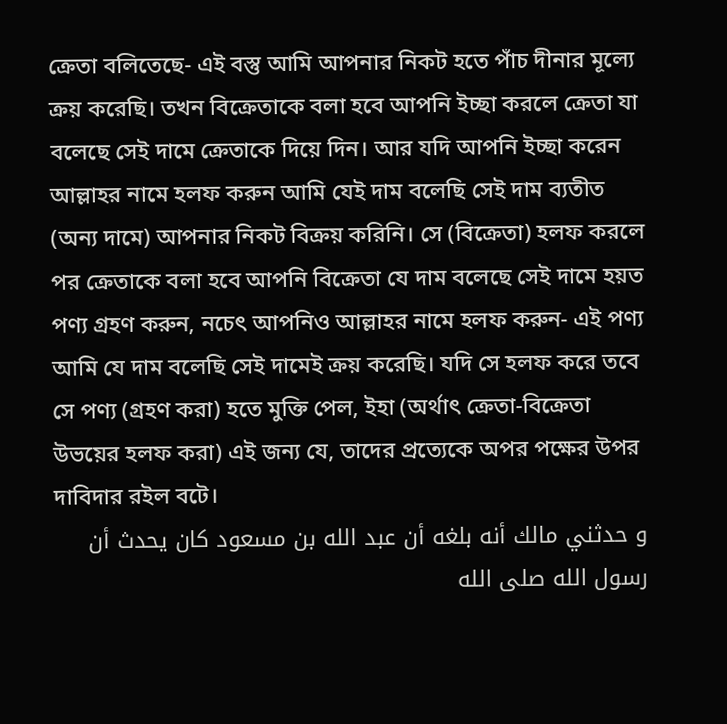ক্রেতা বলিতেছে- এই বস্তু আমি আপনার নিকট হতে পাঁচ দীনার মূল্যে ক্রয় করেছি। তখন বিক্রেতাকে বলা হবে আপনি ইচ্ছা করলে ক্রেতা যা বলেছে সেই দামে ক্রেতাকে দিয়ে দিন। আর যদি আপনি ইচ্ছা করেন আল্লাহর নামে হলফ করুন আমি যেই দাম বলেছি সেই দাম ব্যতীত (অন্য দামে) আপনার নিকট বিক্রয় করিনি। সে (বিক্রেতা) হলফ করলে পর ক্রেতাকে বলা হবে আপনি বিক্রেতা যে দাম বলেছে সেই দামে হয়ত পণ্য গ্রহণ করুন, নচেৎ আপনিও আল্লাহর নামে হলফ করুন- এই পণ্য আমি যে দাম বলেছি সেই দামেই ক্রয় করেছি। যদি সে হলফ করে তবে সে পণ্য (গ্রহণ করা) হতে মুক্তি পেল, ইহা (অর্থাৎ ক্রেতা-বিক্রেতা উভয়ের হলফ করা) এই জন্য যে, তাদের প্রত্যেকে অপর পক্ষের উপর দাবিদার রইল বটে।
و حدثني مالك أنه بلغه أن عبد الله بن مسعود كان يحدث أن رسول الله صلى الله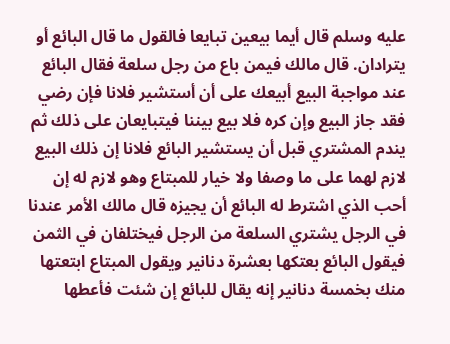عليه وسلم قال أيما بيعين تبايعا فالقول ما قال البائع أو يترادان. قال مالك فيمن باع من رجل سلعة فقال البائع عند مواجبة البيع أبيعك على أن أستشير فلانا فإن رضي فقد جاز البيع وإن كره فلا بيع بيننا فيتبايعان على ذلك ثم يندم المشتري قبل أن يستشير البائع فلانا إن ذلك البيع لازم لهما على ما وصفا ولا خيار للمبتاع وهو لازم له إن أحب الذي اشترط له البائع أن يجيزه قال مالك الأمر عندنا في الرجل يشتري السلعة من الرجل فيختلفان في الثمن فيقول البائع بعتكها بعشرة دنانير ويقول المبتاع ابتعتها منك بخمسة دنانير إنه يقال للبائع إن شئت فأعطها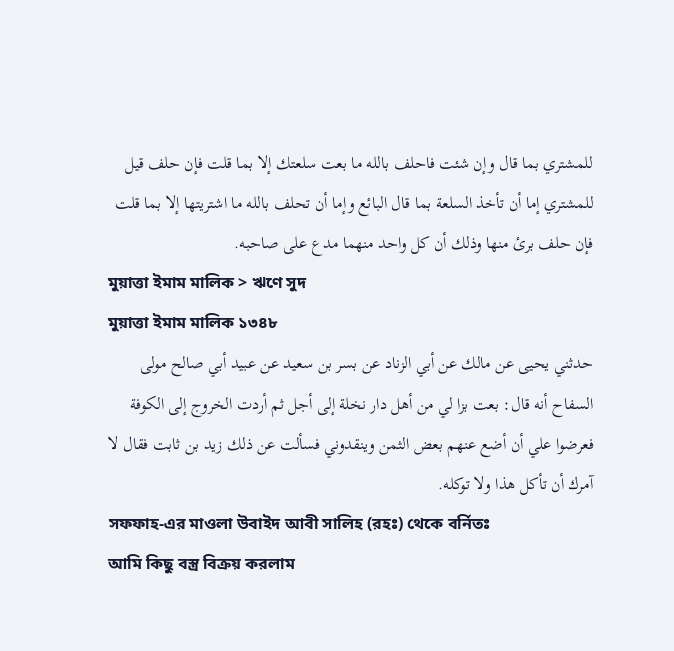للمشتري بما قال وإن شئت فاحلف بالله ما بعت سلعتك إلا بما قلت فإن حلف قيل للمشتري إما أن تأخذ السلعة بما قال البائع وإما أن تحلف بالله ما اشتريتها إلا بما قلت فإن حلف برئ منها وذلك أن كل واحد منهما مدع على صاحبه.
মুয়াত্তা ইমাম মালিক > ঋণে সুদ
মুয়াত্তা ইমাম মালিক ১৩৪৮
حدثني يحيى عن مالك عن أبي الزناد عن بسر بن سعيد عن عبيد أبي صالح مولى السفاح أنه قال: بعت بزا لي من أهل دار نخلة إلى أجل ثم أردت الخروج إلى الكوفة فعرضوا علي أن أضع عنهم بعض الثمن وينقدوني فسألت عن ذلك زيد بن ثابت فقال لا آمرك أن تأكل هذا ولا توكله.
সফফাহ-এর মাওলা উবাইদ আবী সালিহ (রহঃ) থেকে বর্নিতঃ
আমি কিছু বস্ত্র বিক্রয় করলাম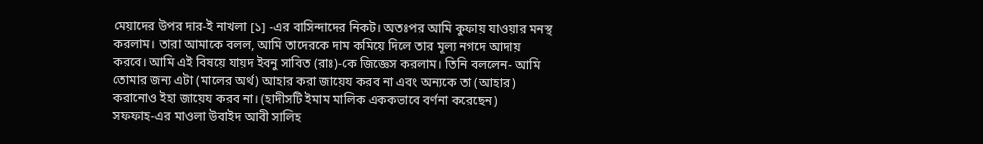মেয়াদের উপর দার-ই নাখলা [১] -এর বাসিন্দাদের নিকট। অতঃপর আমি কুফায় যাওয়ার মনস্থ করলাম। তারা আমাকে বলল, আমি তাদেরকে দাম কমিয়ে দিলে তার মূল্য নগদে আদায় করবে। আমি এই বিষয়ে যায়দ ইবনু সাবিত (রাঃ)-কে জিজ্ঞেস করলাম। তিনি বললেন- আমি তোমার জন্য এটা (মালের অর্থ) আহার করা জায়েয করব না এবং অন্যকে তা (আহার) করানোও ইহা জায়েয করব না। (হাদীসটি ইমাম মালিক এককভাবে বর্ণনা করেছেন)
সফফাহ-এর মাওলা উবাইদ আবী সালিহ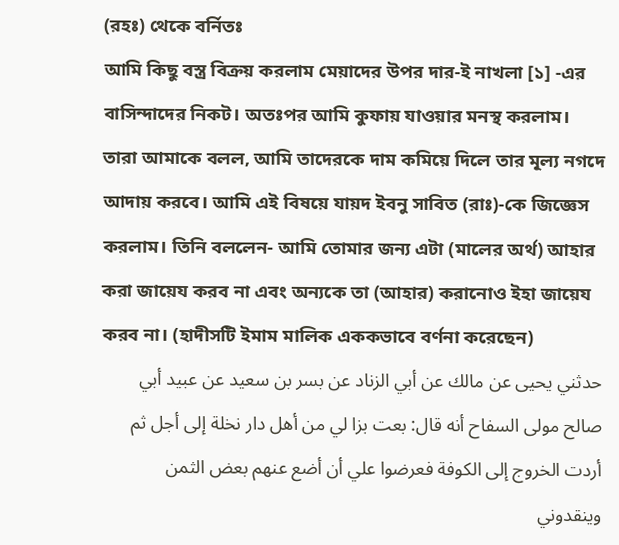(রহঃ) থেকে বর্নিতঃ
আমি কিছু বস্ত্র বিক্রয় করলাম মেয়াদের উপর দার-ই নাখলা [১] -এর বাসিন্দাদের নিকট। অতঃপর আমি কুফায় যাওয়ার মনস্থ করলাম। তারা আমাকে বলল, আমি তাদেরকে দাম কমিয়ে দিলে তার মূল্য নগদে আদায় করবে। আমি এই বিষয়ে যায়দ ইবনু সাবিত (রাঃ)-কে জিজ্ঞেস করলাম। তিনি বললেন- আমি তোমার জন্য এটা (মালের অর্থ) আহার করা জায়েয করব না এবং অন্যকে তা (আহার) করানোও ইহা জায়েয করব না। (হাদীসটি ইমাম মালিক এককভাবে বর্ণনা করেছেন)
حدثني يحيى عن مالك عن أبي الزناد عن بسر بن سعيد عن عبيد أبي صالح مولى السفاح أنه قال: بعت بزا لي من أهل دار نخلة إلى أجل ثم أردت الخروج إلى الكوفة فعرضوا علي أن أضع عنهم بعض الثمن وينقدوني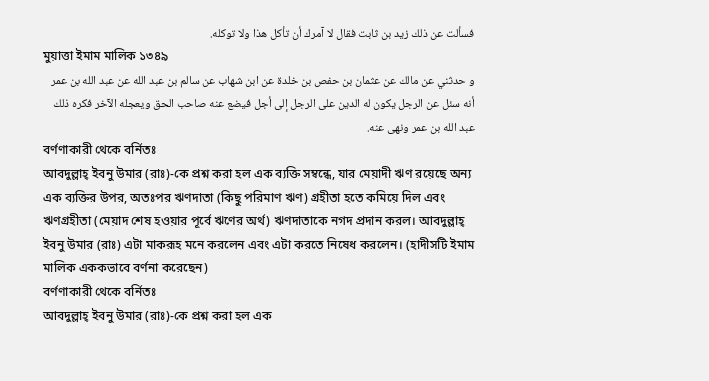فسألت عن ذلك زيد بن ثابت فقال لا آمرك أن تأكل هذا ولا توكله.
মুয়াত্তা ইমাম মালিক ১৩৪৯
و حدثني عن مالك عن عثمان بن حفص بن خلدة عن ابن شهاب عن سالم بن عبد الله عن عبد الله بن عمر أنه سئل عن الرجل يكون له الدين على الرجل إلى أجل فيضع عنه صاحب الحق ويعجله الآخر فكره ذلك عبد الله بن عمر ونهى عنه.
বর্ণণাকারী থেকে বর্নিতঃ
আবদুল্লাহ্ ইবনু উমার (রাঃ)-কে প্রশ্ন করা হল এক ব্যক্তি সম্বন্ধে, যার মেয়াদী ঋণ রয়েছে অন্য এক ব্যক্তির উপর, অতঃপর ঋণদাতা (কিছু পরিমাণ ঋণ) গ্রহীতা হতে কমিয়ে দিল এবং ঋণগ্রহীতা (মেয়াদ শেষ হওয়ার পূর্বে ঋণের অর্থ) ঋণদাতাকে নগদ প্রদান করল। আবদুল্লাহ্ ইবনু উমার (রাঃ) এটা মাকরূহ মনে করলেন এবং এটা করতে নিষেধ করলেন। (হাদীসটি ইমাম মালিক এককভাবে বর্ণনা করেছেন)
বর্ণণাকারী থেকে বর্নিতঃ
আবদুল্লাহ্ ইবনু উমার (রাঃ)-কে প্রশ্ন করা হল এক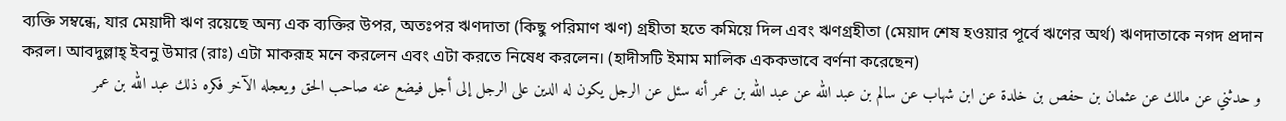ব্যক্তি সম্বন্ধে, যার মেয়াদী ঋণ রয়েছে অন্য এক ব্যক্তির উপর, অতঃপর ঋণদাতা (কিছু পরিমাণ ঋণ) গ্রহীতা হতে কমিয়ে দিল এবং ঋণগ্রহীতা (মেয়াদ শেষ হওয়ার পূর্বে ঋণের অর্থ) ঋণদাতাকে নগদ প্রদান করল। আবদুল্লাহ্ ইবনু উমার (রাঃ) এটা মাকরূহ মনে করলেন এবং এটা করতে নিষেধ করলেন। (হাদীসটি ইমাম মালিক এককভাবে বর্ণনা করেছেন)
و حدثني عن مالك عن عثمان بن حفص بن خلدة عن ابن شهاب عن سالم بن عبد الله عن عبد الله بن عمر أنه سئل عن الرجل يكون له الدين على الرجل إلى أجل فيضع عنه صاحب الحق ويعجله الآخر فكره ذلك عبد الله بن عمر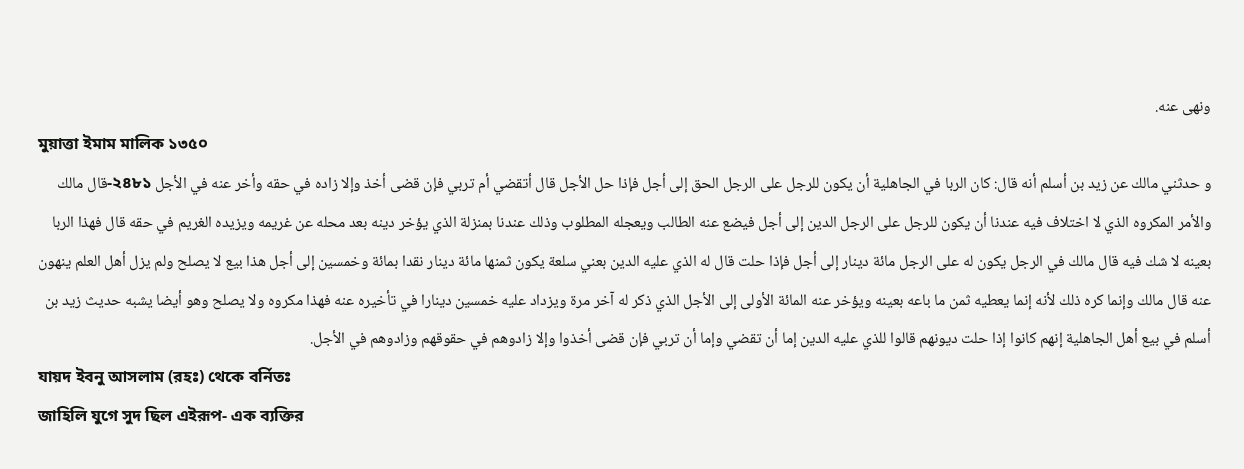ونهى عنه.
মুয়াত্তা ইমাম মালিক ১৩৫০
و حدثني مالك عن زيد بن أسلم أنه قال: كان الربا في الجاهلية أن يكون للرجل على الرجل الحق إلى أجل فإذا حل الأجل قال أتقضي أم تربي فإن قضى أخذ وإلا زاده في حقه وأخر عنه في الأجل ২৪৮১-قال مالك والأمر المكروه الذي لا اختلاف فيه عندنا أن يكون للرجل على الرجل الدين إلى أجل فيضع عنه الطالب ويعجله المطلوب وذلك عندنا بمنزلة الذي يؤخر دينه بعد محله عن غريمه ويزيده الغريم في حقه قال فهذا الربا بعينه لا شك فيه قال مالك في الرجل يكون له على الرجل مائة دينار إلى أجل فإذا حلت قال له الذي عليه الدين بعني سلعة يكون ثمنها مائة دينار نقدا بمائة وخمسين إلى أجل هذا بيع لا يصلح ولم يزل أهل العلم ينهون عنه قال مالك وإنما كره ذلك لأنه إنما يعطيه ثمن ما باعه بعينه ويؤخر عنه المائة الأولى إلى الأجل الذي ذكر له آخر مرة ويزداد عليه خمسين دينارا في تأخيره عنه فهذا مكروه ولا يصلح وهو أيضا يشبه حديث زيد بن أسلم في بيع أهل الجاهلية إنهم كانوا إذا حلت ديونهم قالوا للذي عليه الدين إما أن تقضي وإما أن تربي فإن قضى أخذوا وإلا زادوهم في حقوقهم وزادوهم في الأجل.
যায়দ ইবনু আসলাম (রহঃ) থেকে বর্নিতঃ
জাহিলি যুগে সুদ ছিল এইরূপ- এক ব্যক্তির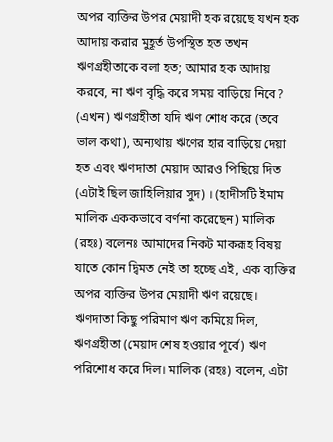অপর ব্যক্তির উপর মেয়াদী হক রয়েছে যখন হক আদায় করার মুহূর্ত উপস্থিত হত তখন ঋণগ্রহীতাকে বলা হত; আমার হক আদায় করবে, না ঋণ বৃদ্ধি করে সময় বাড়িয়ে নিবে? (এখন) ঋণগ্রহীতা যদি ঋণ শোধ করে (তবে ভাল কথা), অন্যথায় ঋণের হার বাড়িয়ে দেয়া হত এবং ঋণদাতা মেয়াদ আরও পিছিয়ে দিত (এটাই ছিল জাহিলিয়ার সুদ) । (হাদীসটি ইমাম মালিক এককভাবে বর্ণনা করেছেন) মালিক (রহঃ) বলেনঃ আমাদের নিকট মাকরূহ বিষয় যাতে কোন দ্বিমত নেই তা হচ্ছে এই, এক ব্যক্তির অপর ব্যক্তির উপর মেয়াদী ঋণ রয়েছে। ঋণদাতা কিছু পরিমাণ ঋণ কমিয়ে দিল, ঋণগ্রহীতা (মেয়াদ শেষ হওয়ার পূর্বে) ঋণ পরিশোধ করে দিল। মালিক (রহঃ) বলেন, এটা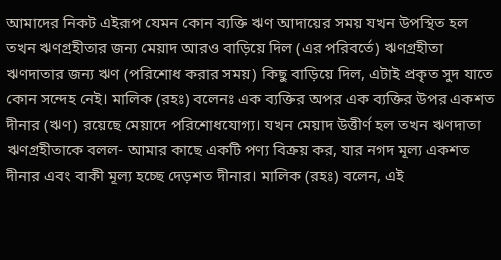আমাদের নিকট এইরূপ যেমন কোন ব্যক্তি ঋণ আদায়ের সময় যখন উপস্থিত হল তখন ঋণগ্রহীতার জন্য মেয়াদ আরও বাড়িয়ে দিল (এর পরিবর্তে) ঋণগ্রহীতা ঋণদাতার জন্য ঋণ (পরিশোধ করার সময়) কিছু বাড়িয়ে দিল, এটাই প্রকৃত সুদ যাতে কোন সন্দেহ নেই। মালিক (রহঃ) বলেনঃ এক ব্যক্তির অপর এক ব্যক্তির উপর একশত দীনার (ঋণ) রয়েছে মেয়াদে পরিশোধযোগ্য। যখন মেয়াদ উত্তীর্ণ হল তখন ঋণদাতা ঋণগ্রহীতাকে বলল- আমার কাছে একটি পণ্য বিক্রয় কর, যার নগদ মূল্য একশত দীনার এবং বাকী মূল্য হচ্ছে দেড়শত দীনার। মালিক (রহঃ) বলেন, এই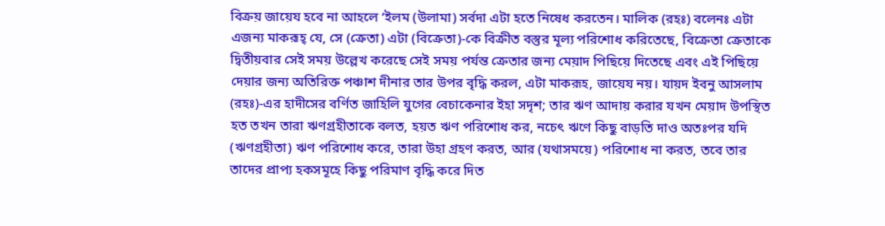বিক্রয় জায়েয হবে না আহলে ‘ইলম (উলামা) সর্বদা এটা হতে নিষেধ করতেন। মালিক (রহঃ) বলেনঃ এটা এজন্য মাকরূহ্ যে, সে (ক্রেতা) এটা (বিক্রেতা)-কে বিক্রীত বস্তুর মূল্য পরিশোধ করিতেছে, বিক্রেতা ক্রেতাকে দ্বিতীয়বার সেই সময় উল্লেখ করেছে সেই সময় পর্যন্ত ক্রেতার জন্য মেয়াদ পিছিয়ে দিতেছে এবং এই পিছিয়ে দেয়ার জন্য অতিরিক্ত পঞ্চাশ দীনার তার উপর বৃদ্ধি করল, এটা মাকরূহ, জায়েয নয়। যায়দ ইবনু আসলাম (রহঃ)-এর হাদীসের বর্ণিত জাহিলি যুগের বেচাকেনার ইহা সদৃশ; তার ঋণ আদায় করার যখন মেয়াদ উপস্থিত হত তখন তারা ঋণগ্রহীতাকে বলত, হয়ত ঋণ পরিশোধ কর, নচেৎ ঋণে কিছু বাড়তি দাও অতঃপর যদি (ঋণগ্রহীতা) ঋণ পরিশোধ করে, তারা উহা গ্রহণ করত, আর (যথাসময়ে) পরিশোধ না করত, তবে তার তাদের প্রাপ্য হকসমূহে কিছু পরিমাণ বৃদ্ধি করে দিত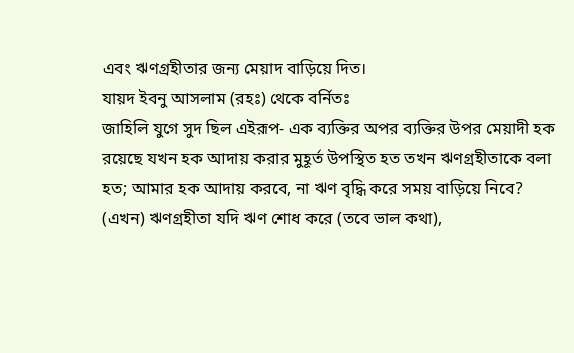এবং ঋণগ্রহীতার জন্য মেয়াদ বাড়িয়ে দিত।
যায়দ ইবনু আসলাম (রহঃ) থেকে বর্নিতঃ
জাহিলি যুগে সুদ ছিল এইরূপ- এক ব্যক্তির অপর ব্যক্তির উপর মেয়াদী হক রয়েছে যখন হক আদায় করার মুহূর্ত উপস্থিত হত তখন ঋণগ্রহীতাকে বলা হত; আমার হক আদায় করবে, না ঋণ বৃদ্ধি করে সময় বাড়িয়ে নিবে? (এখন) ঋণগ্রহীতা যদি ঋণ শোধ করে (তবে ভাল কথা),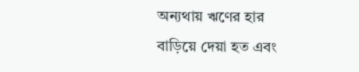অন্যথায় ঋণের হার বাড়িয়ে দেয়া হত এবং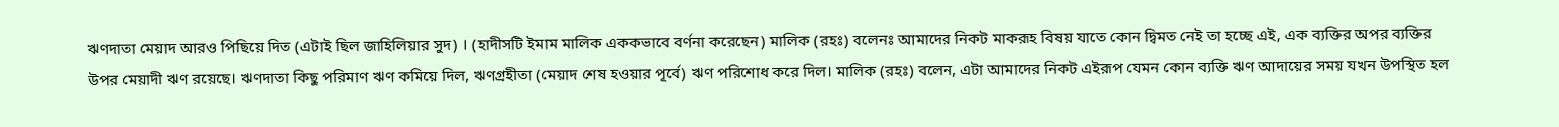ঋণদাতা মেয়াদ আরও পিছিয়ে দিত (এটাই ছিল জাহিলিয়ার সুদ) । (হাদীসটি ইমাম মালিক এককভাবে বর্ণনা করেছেন) মালিক (রহঃ) বলেনঃ আমাদের নিকট মাকরূহ বিষয় যাতে কোন দ্বিমত নেই তা হচ্ছে এই, এক ব্যক্তির অপর ব্যক্তির উপর মেয়াদী ঋণ রয়েছে। ঋণদাতা কিছু পরিমাণ ঋণ কমিয়ে দিল, ঋণগ্রহীতা (মেয়াদ শেষ হওয়ার পূর্বে) ঋণ পরিশোধ করে দিল। মালিক (রহঃ) বলেন, এটা আমাদের নিকট এইরূপ যেমন কোন ব্যক্তি ঋণ আদায়ের সময় যখন উপস্থিত হল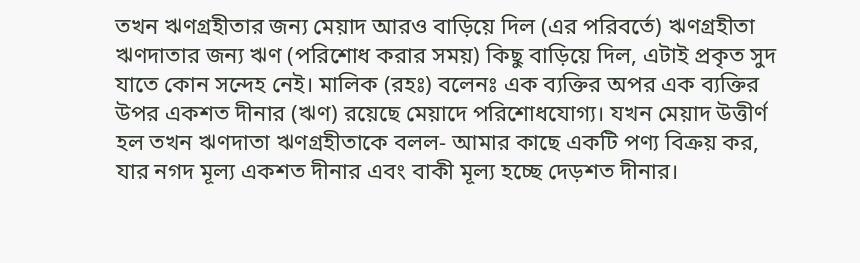তখন ঋণগ্রহীতার জন্য মেয়াদ আরও বাড়িয়ে দিল (এর পরিবর্তে) ঋণগ্রহীতা ঋণদাতার জন্য ঋণ (পরিশোধ করার সময়) কিছু বাড়িয়ে দিল, এটাই প্রকৃত সুদ যাতে কোন সন্দেহ নেই। মালিক (রহঃ) বলেনঃ এক ব্যক্তির অপর এক ব্যক্তির উপর একশত দীনার (ঋণ) রয়েছে মেয়াদে পরিশোধযোগ্য। যখন মেয়াদ উত্তীর্ণ হল তখন ঋণদাতা ঋণগ্রহীতাকে বলল- আমার কাছে একটি পণ্য বিক্রয় কর, যার নগদ মূল্য একশত দীনার এবং বাকী মূল্য হচ্ছে দেড়শত দীনার।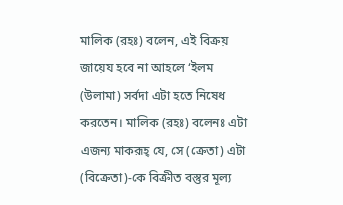মালিক (রহঃ) বলেন, এই বিক্রয় জায়েয হবে না আহলে ‘ইলম (উলামা) সর্বদা এটা হতে নিষেধ করতেন। মালিক (রহঃ) বলেনঃ এটা এজন্য মাকরূহ্ যে, সে (ক্রেতা) এটা (বিক্রেতা)-কে বিক্রীত বস্তুর মূল্য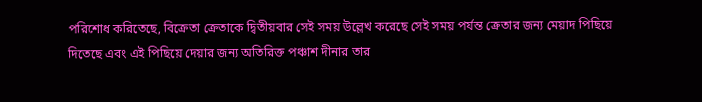পরিশোধ করিতেছে, বিক্রেতা ক্রেতাকে দ্বিতীয়বার সেই সময় উল্লেখ করেছে সেই সময় পর্যন্ত ক্রেতার জন্য মেয়াদ পিছিয়ে দিতেছে এবং এই পিছিয়ে দেয়ার জন্য অতিরিক্ত পঞ্চাশ দীনার তার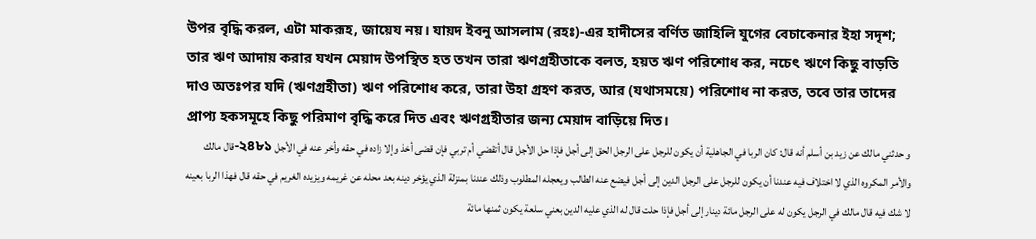উপর বৃদ্ধি করল, এটা মাকরূহ, জায়েয নয়। যায়দ ইবনু আসলাম (রহঃ)-এর হাদীসের বর্ণিত জাহিলি যুগের বেচাকেনার ইহা সদৃশ; তার ঋণ আদায় করার যখন মেয়াদ উপস্থিত হত তখন তারা ঋণগ্রহীতাকে বলত, হয়ত ঋণ পরিশোধ কর, নচেৎ ঋণে কিছু বাড়তি দাও অতঃপর যদি (ঋণগ্রহীতা) ঋণ পরিশোধ করে, তারা উহা গ্রহণ করত, আর (যথাসময়ে) পরিশোধ না করত, তবে তার তাদের প্রাপ্য হকসমূহে কিছু পরিমাণ বৃদ্ধি করে দিত এবং ঋণগ্রহীতার জন্য মেয়াদ বাড়িয়ে দিত।
و حدثني مالك عن زيد بن أسلم أنه قال: كان الربا في الجاهلية أن يكون للرجل على الرجل الحق إلى أجل فإذا حل الأجل قال أتقضي أم تربي فإن قضى أخذ وإلا زاده في حقه وأخر عنه في الأجل ২৪৮১-قال مالك والأمر المكروه الذي لا اختلاف فيه عندنا أن يكون للرجل على الرجل الدين إلى أجل فيضع عنه الطالب ويعجله المطلوب وذلك عندنا بمنزلة الذي يؤخر دينه بعد محله عن غريمه ويزيده الغريم في حقه قال فهذا الربا بعينه لا شك فيه قال مالك في الرجل يكون له على الرجل مائة دينار إلى أجل فإذا حلت قال له الذي عليه الدين بعني سلعة يكون ثمنها مائة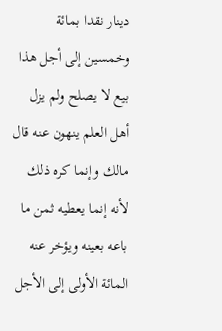دينار نقدا بمائة وخمسين إلى أجل هذا بيع لا يصلح ولم يزل أهل العلم ينهون عنه قال مالك وإنما كره ذلك لأنه إنما يعطيه ثمن ما باعه بعينه ويؤخر عنه المائة الأولى إلى الأجل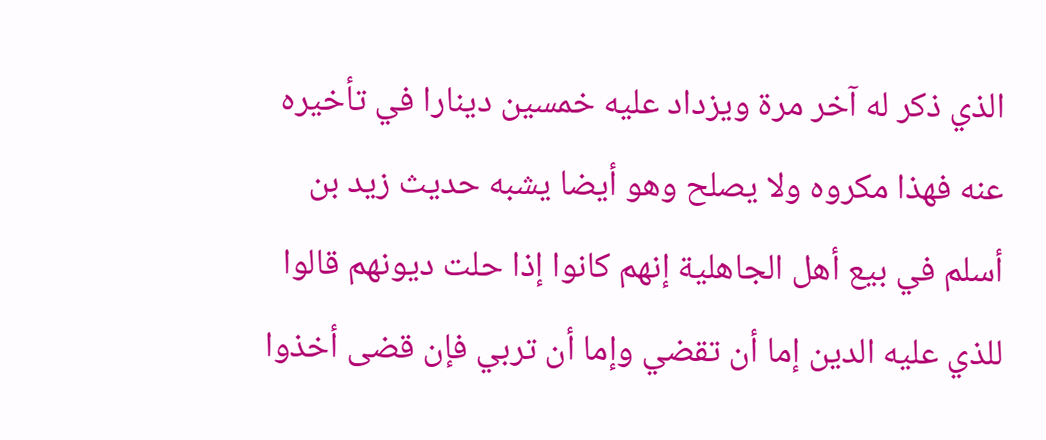الذي ذكر له آخر مرة ويزداد عليه خمسين دينارا في تأخيره عنه فهذا مكروه ولا يصلح وهو أيضا يشبه حديث زيد بن أسلم في بيع أهل الجاهلية إنهم كانوا إذا حلت ديونهم قالوا للذي عليه الدين إما أن تقضي وإما أن تربي فإن قضى أخذوا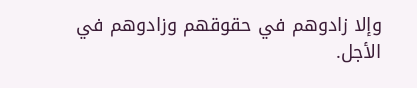وإلا زادوهم في حقوقهم وزادوهم في الأجل.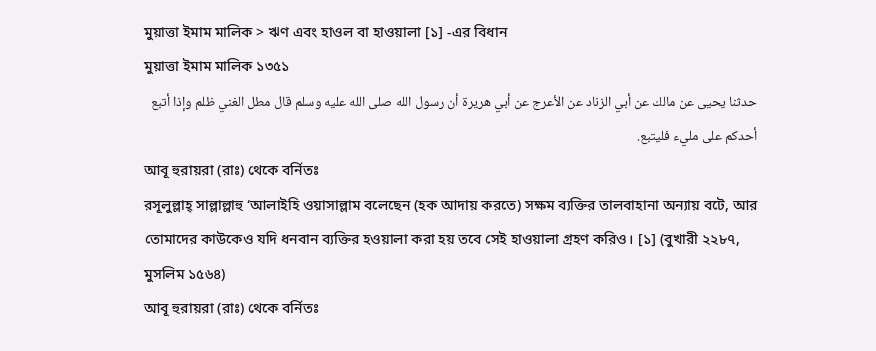মুয়াত্তা ইমাম মালিক > ঋণ এবং হাওল বা হাওয়ালা [১] -এর বিধান
মুয়াত্তা ইমাম মালিক ১৩৫১
حدثنا يحيى عن مالك عن أبي الزناد عن الأعرج عن أبي هريرة أن رسول الله صلى الله عليه وسلم قال مطل الغني ظلم وإذا أتبع أحدكم على مليء فليتبع.
আবূ হুরায়রা (রাঃ) থেকে বর্নিতঃ
রসূলুল্লাহ্ সাল্লাল্লাহু ‘আলাইহি ওয়াসাল্লাম বলেছেন (হক আদায় করতে) সক্ষম ব্যক্তির তালবাহানা অন্যায় বটে, আর তোমাদের কাউকেও যদি ধনবান ব্যক্তির হওয়ালা করা হয় তবে সেই হাওয়ালা গ্রহণ করিও। [১] (বুখারী ২২৮৭, মুসলিম ১৫৬৪)
আবূ হুরায়রা (রাঃ) থেকে বর্নিতঃ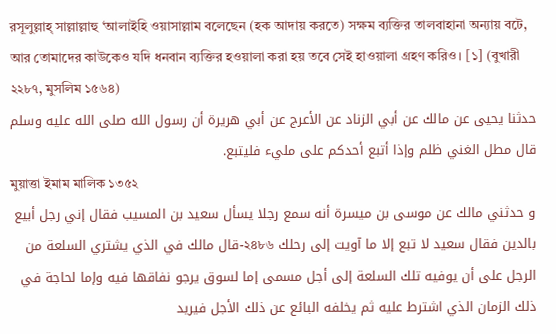রসূলুল্লাহ্ সাল্লাল্লাহু ‘আলাইহি ওয়াসাল্লাম বলেছেন (হক আদায় করতে) সক্ষম ব্যক্তির তালবাহানা অন্যায় বটে, আর তোমাদের কাউকেও যদি ধনবান ব্যক্তির হওয়ালা করা হয় তবে সেই হাওয়ালা গ্রহণ করিও। [১] (বুখারী ২২৮৭, মুসলিম ১৫৬৪)
حدثنا يحيى عن مالك عن أبي الزناد عن الأعرج عن أبي هريرة أن رسول الله صلى الله عليه وسلم قال مطل الغني ظلم وإذا أتبع أحدكم على مليء فليتبع.
মুয়াত্তা ইমাম মালিক ১৩৫২
و حدثني مالك عن موسى بن ميسرة أنه سمع رجلا يسأل سعيد بن المسيب فقال إني رجل أبيع بالدين فقال سعيد لا تبع إلا ما آويت إلى رحلك ২৪৮৬-قال مالك في الذي يشتري السلعة من الرجل على أن يوفيه تلك السلعة إلى أجل مسمى إما لسوق يرجو نفاقها فيه وإما لحاجة في ذلك الزمان الذي اشترط عليه ثم يخلفه البائع عن ذلك الأجل فيريد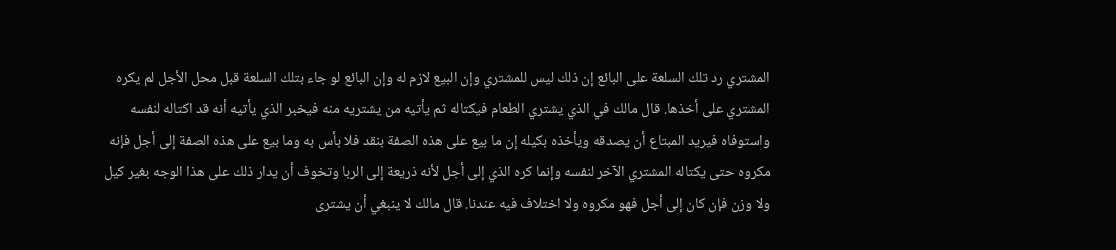المشتري رد تلك السلعة على البائع إن ذلك ليس للمشتري وإن البيع لازم له وإن البائع لو جاء بتلك السلعة قبل محل الأجل لم يكره المشتري على أخذها. قال مالك في الذي يشتري الطعام فيكتاله ثم يأتيه من يشتريه منه فيخبر الذي يأتيه أنه قد اكتاله لنفسه واستوفاه فيريد المبتاع أن يصدقه ويأخذه بكيله إن ما بيع على هذه الصفة بنقد فلا بأس به وما بيع على هذه الصفة إلى أجل فإنه مكروه حتى يكتاله المشتري الآخر لنفسه وإنما كره الذي إلى أجل لأنه ذريعة إلى الربا وتخوف أن يدار ذلك على هذا الوجه بغير كيل ولا وزن فإن كان إلى أجل فهو مكروه ولا اختلاف فيه عندنا. قال مالك لا ينبغي أن يشترى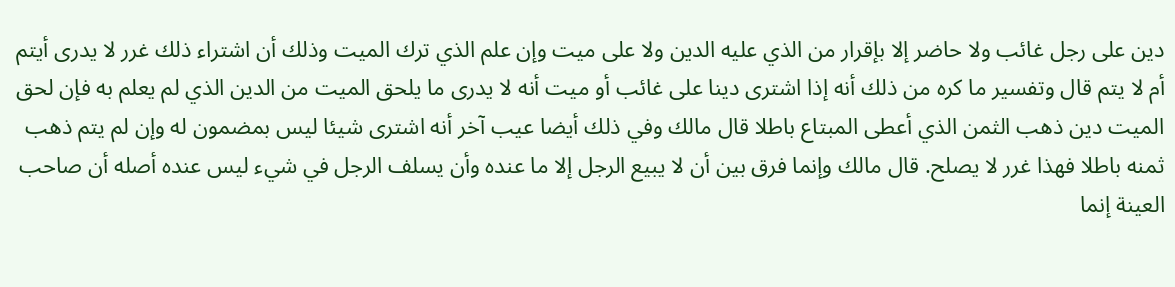دين على رجل غائب ولا حاضر إلا بإقرار من الذي عليه الدين ولا على ميت وإن علم الذي ترك الميت وذلك أن اشتراء ذلك غرر لا يدرى أيتم أم لا يتم قال وتفسير ما كره من ذلك أنه إذا اشترى دينا على غائب أو ميت أنه لا يدرى ما يلحق الميت من الدين الذي لم يعلم به فإن لحق الميت دين ذهب الثمن الذي أعطى المبتاع باطلا قال مالك وفي ذلك أيضا عيب آخر أنه اشترى شيئا ليس بمضمون له وإن لم يتم ذهب ثمنه باطلا فهذا غرر لا يصلح. قال مالك وإنما فرق بين أن لا يبيع الرجل إلا ما عنده وأن يسلف الرجل في شيء ليس عنده أصله أن صاحب العينة إنما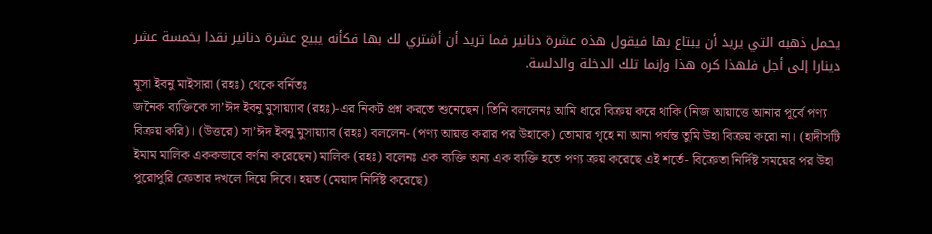يحمل ذهبه التي يريد أن يبتاع بها فيقول هذه عشرة دنانير فما تريد أن أشتري لك بها فكأنه يبيع عشرة دنانير نقدا بخمسة عشر دينارا إلى أجل فلهذا كره هذا وإنما تلك الدخلة والدلسة.
মূসা ইবনু মাইসারা (রহঃ) থেকে বর্নিতঃ
জনৈক ব্যক্তিকে সা’ঈদ ইবনু মুসায়্যাব (রহঃ)-এর নিকট প্রশ্ন করতে শুনেছেন। তিনি বললেনঃ আমি ধারে বিক্রয় করে থাকি (নিজ আয়াত্তে আনার পূর্বে পণ্য বিক্রয় করি)। (উত্তরে) সা’ঈদ ইবনু মুসায়্যাব (রহঃ) বললেন- (পণ্য আয়ত্ত করার পর উহাকে) তোমার গৃহে না আনা পর্যন্ত তুমি উহা বিক্রয় করো না। (হাদীসটি ইমাম মালিক এককভাবে বর্ণনা করেছেন) মালিক (রহঃ) বলেনঃ এক ব্যক্তি অন্য এক ব্যক্তি হতে পণ্য ক্রয় করেছে এই শর্তে- বিক্রেতা নির্দিষ্ট সময়ের পর উহা পুরোপুরি ক্রেতার দখলে দিয়ে দিবে। হয়ত (মেয়াদ নির্দিষ্ট করেছে)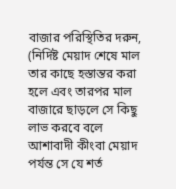বাজার পরিস্থিতির দরুন, (নির্দিষ্ট মেয়াদ শেষে মাল তার কাছে হস্তান্তর করা হলে এবং তারপর মাল বাজারে ছাড়লে সে কিছু লাভ করবে বলে আশাবাদী কীংবা মেয়াদ পর্যন্ত সে যে শর্ত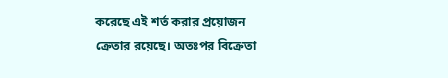করেছে এই শর্ত করার প্রয়োজন ক্রেতার রয়েছে। অতঃপর বিক্রেতা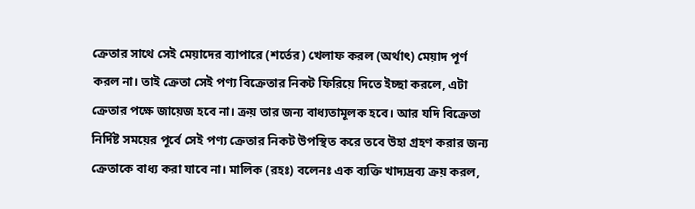ক্রেতার সাথে সেই মেয়াদের ব্যাপারে (শর্তের) খেলাফ করল (অর্থাৎ) মেয়াদ পূর্ণ করল না। তাই ক্রেতা সেই পণ্য বিক্রেতার নিকট ফিরিয়ে দিতে ইচ্ছা করলে, এটা ক্রেতার পক্ষে জায়েজ হবে না। ক্রয় তার জন্য বাধ্যতামূলক হবে। আর যদি বিক্রেতা নির্দিষ্ট সময়ের পূর্বে সেই পণ্য ক্রেতার নিকট উপস্থিত করে তবে উহা গ্রহণ করার জন্য ক্রেতাকে বাধ্য করা যাবে না। মালিক (রহঃ) বলেনঃ এক ব্যক্তি খাদ্যদ্রব্য ক্রয় করল,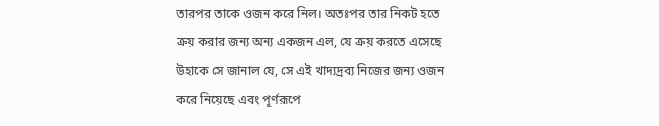তারপর তাকে ওজন করে নিল। অতঃপর তার নিকট হতে ক্রয় করার জন্য অন্য একজন এল, যে ক্রয় করতে এসেছে উহাকে সে জানাল যে, সে এই খাদ্যদ্রব্য নিজের জন্য ওজন করে নিয়েছে এবং পূর্ণরূপে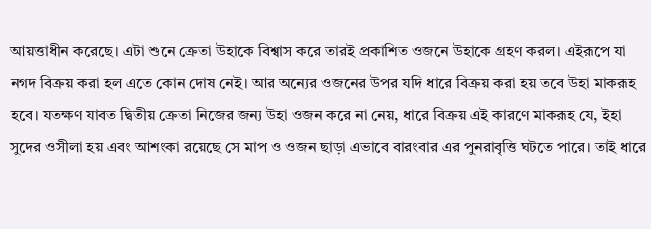আয়ত্তাধীন করেছে। এটা শুনে ক্রেতা উহাকে বিশ্বাস করে তারই প্রকাশিত ওজনে উহাকে গ্রহণ করল। এইরূপে যা নগদ বিক্রয় করা হল এতে কোন দোষ নেই। আর অন্যের ওজনের উপর যদি ধারে বিক্রয় করা হয় তবে উহা মাকরূহ হবে। যতক্ষণ যাবত দ্বিতীয় ক্রেতা নিজের জন্য উহা ওজন করে না নেয়, ধারে বিক্রয় এই কারণে মাকরূহ যে, ইহা সুদের ওসীলা হয় এবং আশংকা রয়েছে সে মাপ ও ওজন ছাড়া এভাবে বারংবার এর পুনরাবৃত্তি ঘটতে পারে। তাই ধারে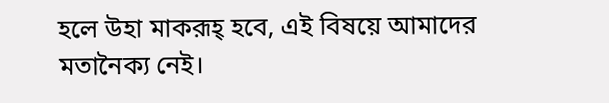হলে উহা মাকরূহ্ হবে, এই বিষয়ে আমাদের মতানৈক্য নেই।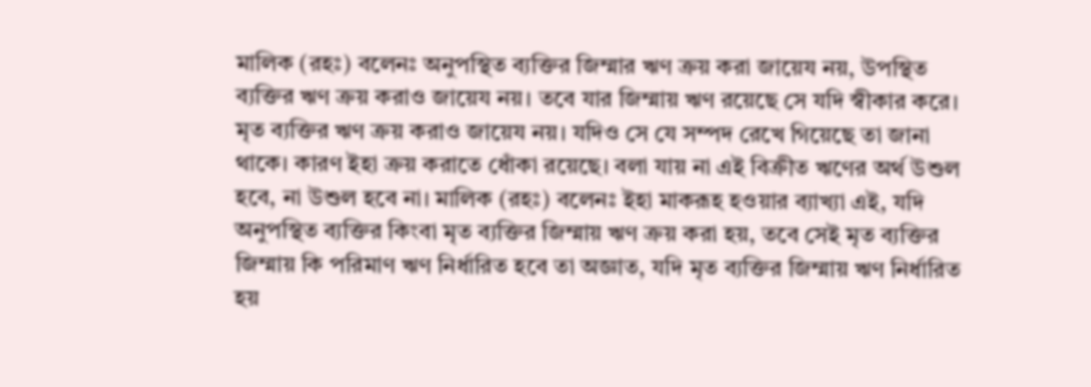মালিক (রহঃ) বলেনঃ অনুপস্থিত ব্যক্তির জিম্মার ঋণ ক্রয় করা জায়েয নয়, উপস্থিত ব্যক্তির ঋণ ক্রয় করাও জায়েয নয়। তবে যার জিম্মায় ঋণ রয়েছে সে যদি স্বীকার করে। মৃত ব্যক্তির ঋণ ক্রয় করাও জায়েয নয়। যদিও সে যে সম্পদ রেখে গিয়েছে তা জানা থাকে। কারণ ইহা ক্রয় করাতে ধোঁকা রয়েছে। বলা যায় না এই বিক্রীত ঋণের অর্থ উশুল হবে, না উশুল হবে না। মালিক (রহঃ) বলেনঃ ইহা মাকরূহ হওয়ার ব্যাখ্যা এই, যদি অনুপস্থিত ব্যক্তির কিংবা মৃত ব্যক্তির জিম্মায় ঋণ ক্রয় করা হয়, তবে সেই মৃত ব্যক্তির জিম্মায় কি পরিমাণ ঋণ নির্ধারিত হবে তা অজ্ঞাত, যদি মৃত ব্যক্তির জিম্মায় ঋণ নির্ধারিত হয়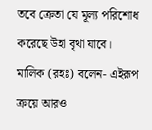তবে ক্রেতা যে মূল্য পরিশোধ করেছে উহা বৃথা যাবে। মালিক (রহঃ) বলেন- এইরূপ ক্রয়ে আরও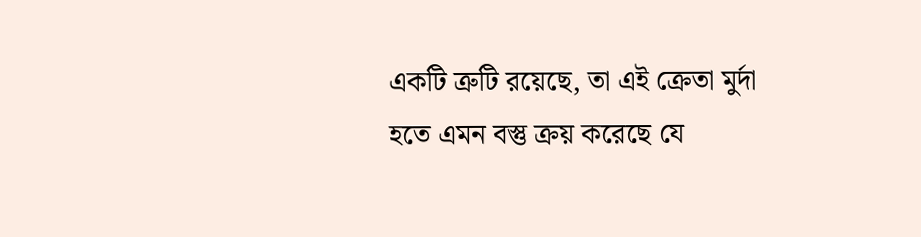একটি ত্রুটি রয়েছে, তা এই ক্রেতা মুর্দা হতে এমন বস্তু ক্রয় করেছে যে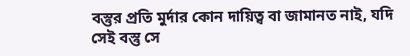বস্তুর প্রতি মুর্দার কোন দায়িত্ব বা জামানত নাই, যদি সেই বস্তু সে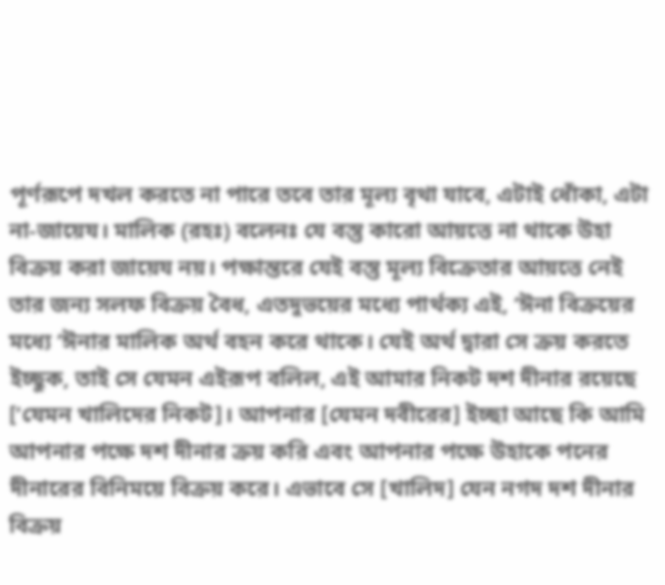পূর্ণরূপে দখল করতে না পারে তবে তার মূল্য বৃথা যাবে, এটাই ধোঁকা, এটা না-জায়েয। মালিক (রহঃ) বলেনঃ যে বস্তু কারো আয়ত্তে না থাকে উহা বিক্রয় করা জায়েয নয়। পক্ষান্তরে যেই বস্তু মূল্য বিক্রেতার আয়ত্তে নেই তার জন্য সলফ বিক্রয় বৈধ, এতদুভয়ের মধ্যে পার্থক্য এই, ‘ঈনা বিক্রয়ের মধ্যে ‘ঈনার মালিক অর্থ বহন করে থাকে। যেই অর্থ দ্বারা সে ক্রয় করতে ইচ্ছুক, তাই সে যেমন এইরূপ বলিল, এই আমার নিকট দশ দীনার রয়েছে [‘যেমন খালিদের নিকট]। আপনার [যেমন দবীরের] ইচ্ছা আছে কি আমি আপনার পক্ষে দশ দীনার ক্রয় করি এবং আপনার পক্ষে উহাকে পনের দীনারের বিনিময়ে বিক্রয় করে। এভাবে সে [খালিদ] যেন নগদ দশ দীনার বিক্রয়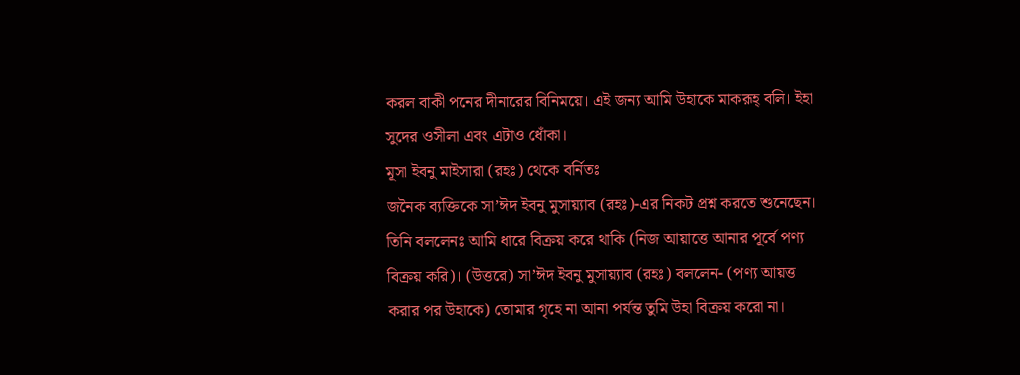করল বাকী পনের দীনারের বিনিময়ে। এই জন্য আমি উহাকে মাকরূহ্ বলি। ইহা সুদের ওসীলা এবং এটাও ধোঁকা।
মূসা ইবনু মাইসারা (রহঃ) থেকে বর্নিতঃ
জনৈক ব্যক্তিকে সা’ঈদ ইবনু মুসায়্যাব (রহঃ)-এর নিকট প্রশ্ন করতে শুনেছেন। তিনি বললেনঃ আমি ধারে বিক্রয় করে থাকি (নিজ আয়াত্তে আনার পূর্বে পণ্য বিক্রয় করি)। (উত্তরে) সা’ঈদ ইবনু মুসায়্যাব (রহঃ) বললেন- (পণ্য আয়ত্ত করার পর উহাকে) তোমার গৃহে না আনা পর্যন্ত তুমি উহা বিক্রয় করো না।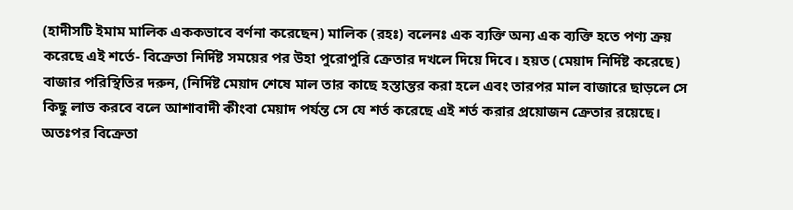(হাদীসটি ইমাম মালিক এককভাবে বর্ণনা করেছেন) মালিক (রহঃ) বলেনঃ এক ব্যক্তি অন্য এক ব্যক্তি হতে পণ্য ক্রয় করেছে এই শর্তে- বিক্রেতা নির্দিষ্ট সময়ের পর উহা পুরোপুরি ক্রেতার দখলে দিয়ে দিবে। হয়ত (মেয়াদ নির্দিষ্ট করেছে) বাজার পরিস্থিতির দরুন, (নির্দিষ্ট মেয়াদ শেষে মাল তার কাছে হস্তান্তর করা হলে এবং তারপর মাল বাজারে ছাড়লে সে কিছু লাভ করবে বলে আশাবাদী কীংবা মেয়াদ পর্যন্ত সে যে শর্ত করেছে এই শর্ত করার প্রয়োজন ক্রেতার রয়েছে। অতঃপর বিক্রেতা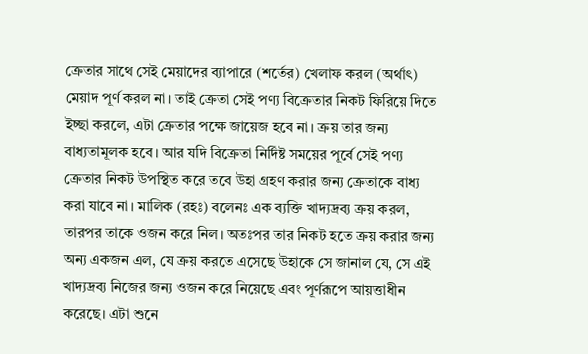ক্রেতার সাথে সেই মেয়াদের ব্যাপারে (শর্তের) খেলাফ করল (অর্থাৎ) মেয়াদ পূর্ণ করল না। তাই ক্রেতা সেই পণ্য বিক্রেতার নিকট ফিরিয়ে দিতে ইচ্ছা করলে, এটা ক্রেতার পক্ষে জায়েজ হবে না। ক্রয় তার জন্য বাধ্যতামূলক হবে। আর যদি বিক্রেতা নির্দিষ্ট সময়ের পূর্বে সেই পণ্য ক্রেতার নিকট উপস্থিত করে তবে উহা গ্রহণ করার জন্য ক্রেতাকে বাধ্য করা যাবে না। মালিক (রহঃ) বলেনঃ এক ব্যক্তি খাদ্যদ্রব্য ক্রয় করল, তারপর তাকে ওজন করে নিল। অতঃপর তার নিকট হতে ক্রয় করার জন্য অন্য একজন এল, যে ক্রয় করতে এসেছে উহাকে সে জানাল যে, সে এই খাদ্যদ্রব্য নিজের জন্য ওজন করে নিয়েছে এবং পূর্ণরূপে আয়ত্তাধীন করেছে। এটা শুনে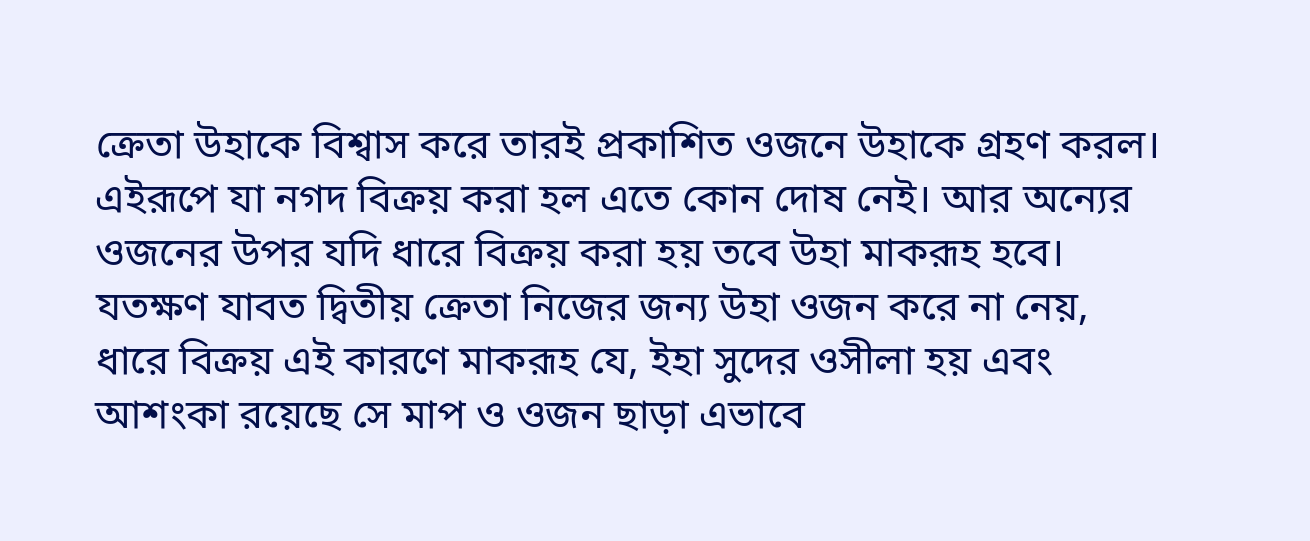ক্রেতা উহাকে বিশ্বাস করে তারই প্রকাশিত ওজনে উহাকে গ্রহণ করল। এইরূপে যা নগদ বিক্রয় করা হল এতে কোন দোষ নেই। আর অন্যের ওজনের উপর যদি ধারে বিক্রয় করা হয় তবে উহা মাকরূহ হবে। যতক্ষণ যাবত দ্বিতীয় ক্রেতা নিজের জন্য উহা ওজন করে না নেয়, ধারে বিক্রয় এই কারণে মাকরূহ যে, ইহা সুদের ওসীলা হয় এবং আশংকা রয়েছে সে মাপ ও ওজন ছাড়া এভাবে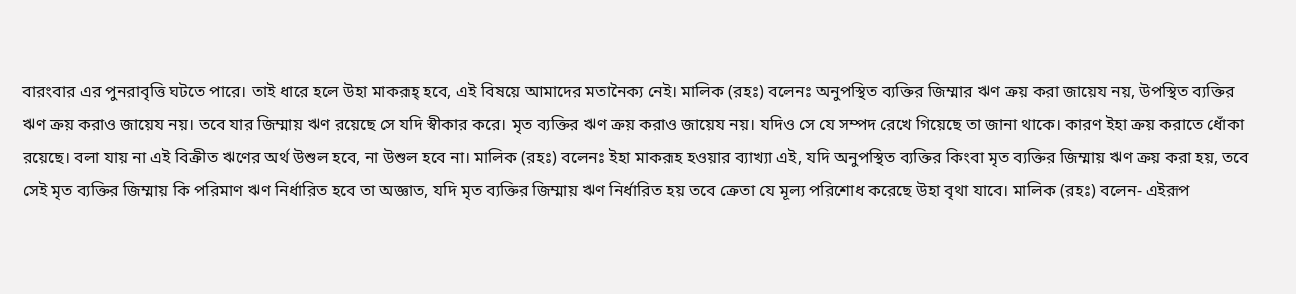বারংবার এর পুনরাবৃত্তি ঘটতে পারে। তাই ধারে হলে উহা মাকরূহ্ হবে, এই বিষয়ে আমাদের মতানৈক্য নেই। মালিক (রহঃ) বলেনঃ অনুপস্থিত ব্যক্তির জিম্মার ঋণ ক্রয় করা জায়েয নয়, উপস্থিত ব্যক্তির ঋণ ক্রয় করাও জায়েয নয়। তবে যার জিম্মায় ঋণ রয়েছে সে যদি স্বীকার করে। মৃত ব্যক্তির ঋণ ক্রয় করাও জায়েয নয়। যদিও সে যে সম্পদ রেখে গিয়েছে তা জানা থাকে। কারণ ইহা ক্রয় করাতে ধোঁকা রয়েছে। বলা যায় না এই বিক্রীত ঋণের অর্থ উশুল হবে, না উশুল হবে না। মালিক (রহঃ) বলেনঃ ইহা মাকরূহ হওয়ার ব্যাখ্যা এই, যদি অনুপস্থিত ব্যক্তির কিংবা মৃত ব্যক্তির জিম্মায় ঋণ ক্রয় করা হয়, তবে সেই মৃত ব্যক্তির জিম্মায় কি পরিমাণ ঋণ নির্ধারিত হবে তা অজ্ঞাত, যদি মৃত ব্যক্তির জিম্মায় ঋণ নির্ধারিত হয় তবে ক্রেতা যে মূল্য পরিশোধ করেছে উহা বৃথা যাবে। মালিক (রহঃ) বলেন- এইরূপ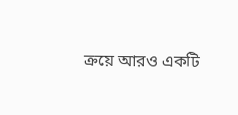ক্রয়ে আরও একটি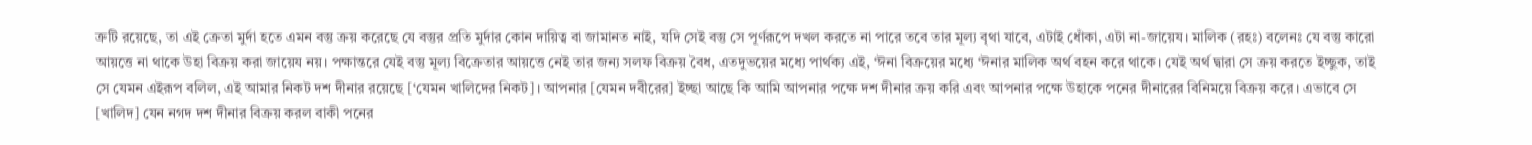ত্রুটি রয়েছে, তা এই ক্রেতা মুর্দা হতে এমন বস্তু ক্রয় করেছে যে বস্তুর প্রতি মুর্দার কোন দায়িত্ব বা জামানত নাই, যদি সেই বস্তু সে পূর্ণরূপে দখল করতে না পারে তবে তার মূল্য বৃথা যাবে, এটাই ধোঁকা, এটা না-জায়েয। মালিক (রহঃ) বলেনঃ যে বস্তু কারো আয়ত্তে না থাকে উহা বিক্রয় করা জায়েয নয়। পক্ষান্তরে যেই বস্তু মূল্য বিক্রেতার আয়ত্তে নেই তার জন্য সলফ বিক্রয় বৈধ, এতদুভয়ের মধ্যে পার্থক্য এই, ‘ঈনা বিক্রয়ের মধ্যে ‘ঈনার মালিক অর্থ বহন করে থাকে। যেই অর্থ দ্বারা সে ক্রয় করতে ইচ্ছুক, তাই সে যেমন এইরূপ বলিল, এই আমার নিকট দশ দীনার রয়েছে [‘যেমন খালিদের নিকট]। আপনার [যেমন দবীরের] ইচ্ছা আছে কি আমি আপনার পক্ষে দশ দীনার ক্রয় করি এবং আপনার পক্ষে উহাকে পনের দীনারের বিনিময়ে বিক্রয় করে। এভাবে সে [খালিদ] যেন নগদ দশ দীনার বিক্রয় করল বাকী পনের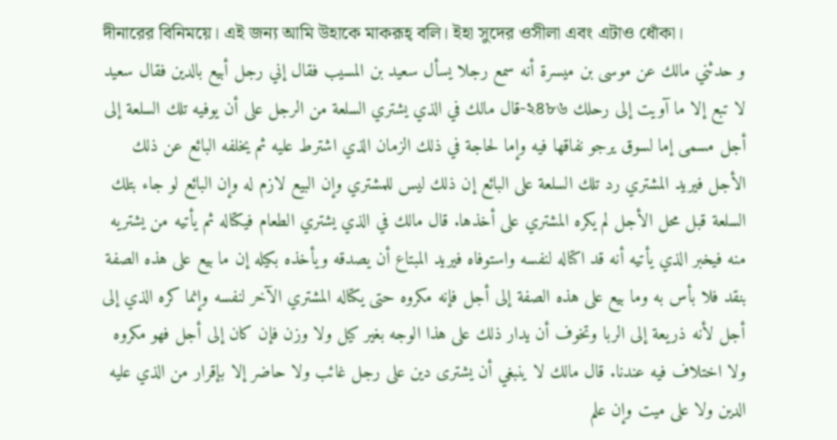দীনারের বিনিময়ে। এই জন্য আমি উহাকে মাকরূহ্ বলি। ইহা সুদের ওসীলা এবং এটাও ধোঁকা।
و حدثني مالك عن موسى بن ميسرة أنه سمع رجلا يسأل سعيد بن المسيب فقال إني رجل أبيع بالدين فقال سعيد لا تبع إلا ما آويت إلى رحلك ২৪৮৬-قال مالك في الذي يشتري السلعة من الرجل على أن يوفيه تلك السلعة إلى أجل مسمى إما لسوق يرجو نفاقها فيه وإما لحاجة في ذلك الزمان الذي اشترط عليه ثم يخلفه البائع عن ذلك الأجل فيريد المشتري رد تلك السلعة على البائع إن ذلك ليس للمشتري وإن البيع لازم له وإن البائع لو جاء بتلك السلعة قبل محل الأجل لم يكره المشتري على أخذها. قال مالك في الذي يشتري الطعام فيكتاله ثم يأتيه من يشتريه منه فيخبر الذي يأتيه أنه قد اكتاله لنفسه واستوفاه فيريد المبتاع أن يصدقه ويأخذه بكيله إن ما بيع على هذه الصفة بنقد فلا بأس به وما بيع على هذه الصفة إلى أجل فإنه مكروه حتى يكتاله المشتري الآخر لنفسه وإنما كره الذي إلى أجل لأنه ذريعة إلى الربا وتخوف أن يدار ذلك على هذا الوجه بغير كيل ولا وزن فإن كان إلى أجل فهو مكروه ولا اختلاف فيه عندنا. قال مالك لا ينبغي أن يشترى دين على رجل غائب ولا حاضر إلا بإقرار من الذي عليه الدين ولا على ميت وإن علم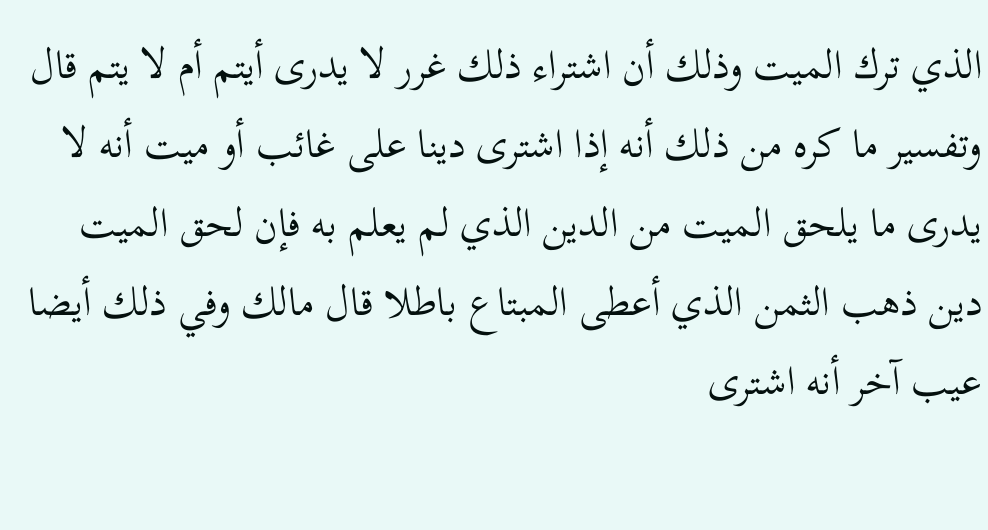الذي ترك الميت وذلك أن اشتراء ذلك غرر لا يدرى أيتم أم لا يتم قال وتفسير ما كره من ذلك أنه إذا اشترى دينا على غائب أو ميت أنه لا يدرى ما يلحق الميت من الدين الذي لم يعلم به فإن لحق الميت دين ذهب الثمن الذي أعطى المبتاع باطلا قال مالك وفي ذلك أيضا عيب آخر أنه اشترى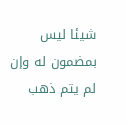شيئا ليس بمضمون له وإن لم يتم ذهب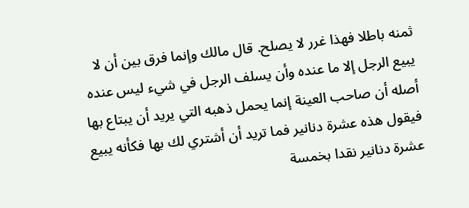ثمنه باطلا فهذا غرر لا يصلح. قال مالك وإنما فرق بين أن لا يبيع الرجل إلا ما عنده وأن يسلف الرجل في شيء ليس عنده أصله أن صاحب العينة إنما يحمل ذهبه التي يريد أن يبتاع بها فيقول هذه عشرة دنانير فما تريد أن أشتري لك بها فكأنه يبيع عشرة دنانير نقدا بخمسة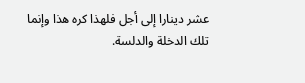عشر دينارا إلى أجل فلهذا كره هذا وإنما تلك الدخلة والدلسة.